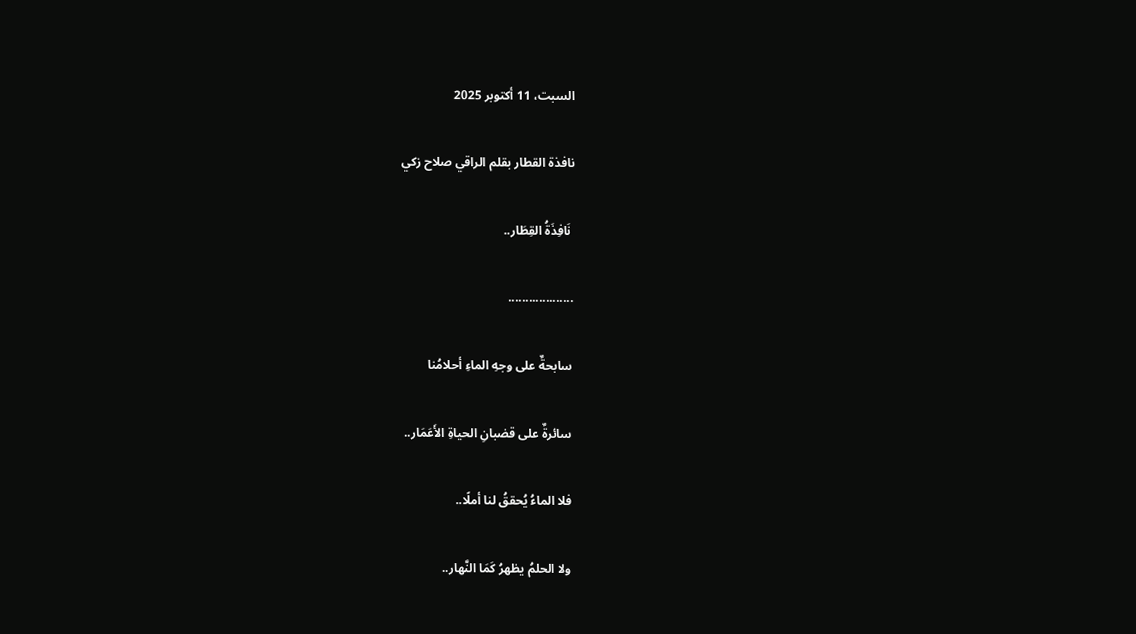السبت، 11 أكتوبر 2025

نافذة القطار بقلم الراقي صلاح زكي

 نَافِذَةُ القِطَار..

...................

سابحةٌ على وجهِ الماءِ أحلامُنا

سائرةٌ على قضبانِ الحياةِ الأَعَمَار..

فلا الماءُ يُحققُ لنا أملًا..

ولا الحلمُ يظهرُ كَمَا النَّهار..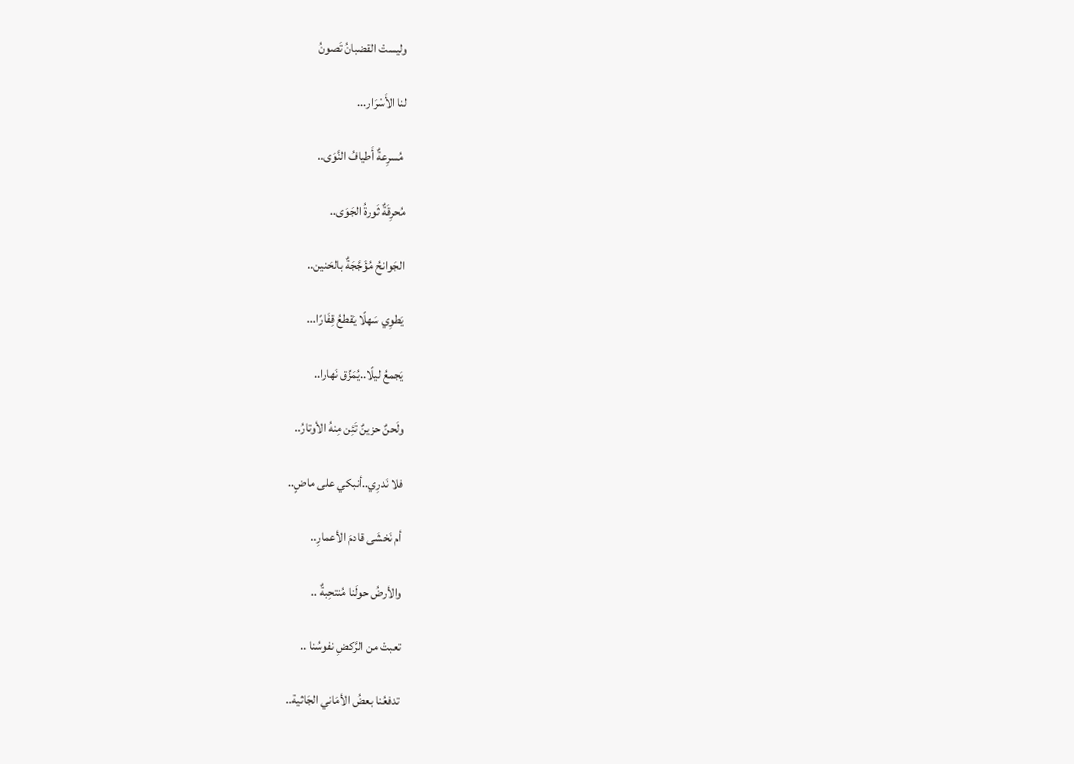وليستْ القضبانُ تَصونُ

لنا الأَسْرَار...

 مُسرِعةٌ أَطيافُ النَّوَى..

مُحرِقَةٌ ثَورةُ الجَوَى..

الجَوانحُ مُؤَجَّجَةٌ بالحَنين..

يَطوِي سَهلًا يَقطعُ قِفَارًا...

يَجمعُ ليلًا..يُمَزِّق نَهارا..

ولَحنٌ حزينٌ تَئِن مِنهُ الأوتارُ..

فلا نَدرِي..أنبكي على ماضٍ..

أم نَخشَى قادمَ الأعمارِ..

والأرضُ حولَنا مُنتحِبةٌ ..

تعبتْ من الرَّكضِ نفوسُنا ..

تدفعُنا بعضُ الأمَاني الجَاثية..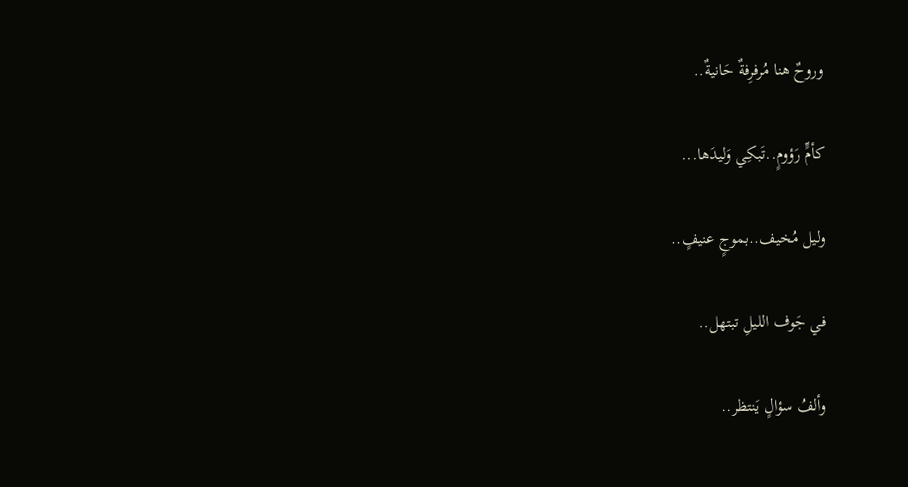وروحٌ هنا مُرفرِفةٌ حَانيةٌ..

كأمٍّ رَؤومٍ..تَبكِي وَليدَها...

وليل مُخيف..بموجٍ عنيفٍ..

في جَوف الليلِ تبتهل..

وألفُ سؤالٍ يَنتظر..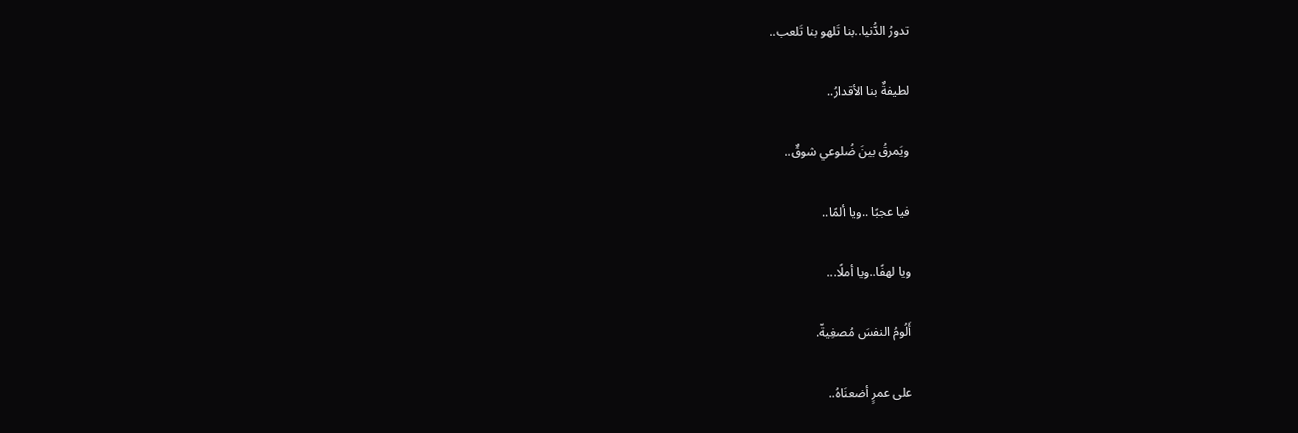تدورُ الدُّنيا..بنا تَلهو بنا تَلعب..

لطيفةٌ بنا الأقدارُ..

ويَمرقُ بينَ ضُلوعي شوقٌ..

فيا عجبًا ..ويا ألمًا..

ويا لهفًا..ويا أملًا...

أَلُومُ النفسَ مُصغِيةّ.

على عمرٍ أضعنَاهُ..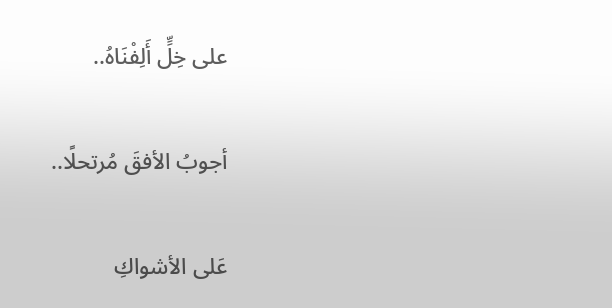على خِلٍّ أَلِفْنَاهُ..

أجوبُ الأفقَ مُرتحلًا..

عَلى الأشواكِ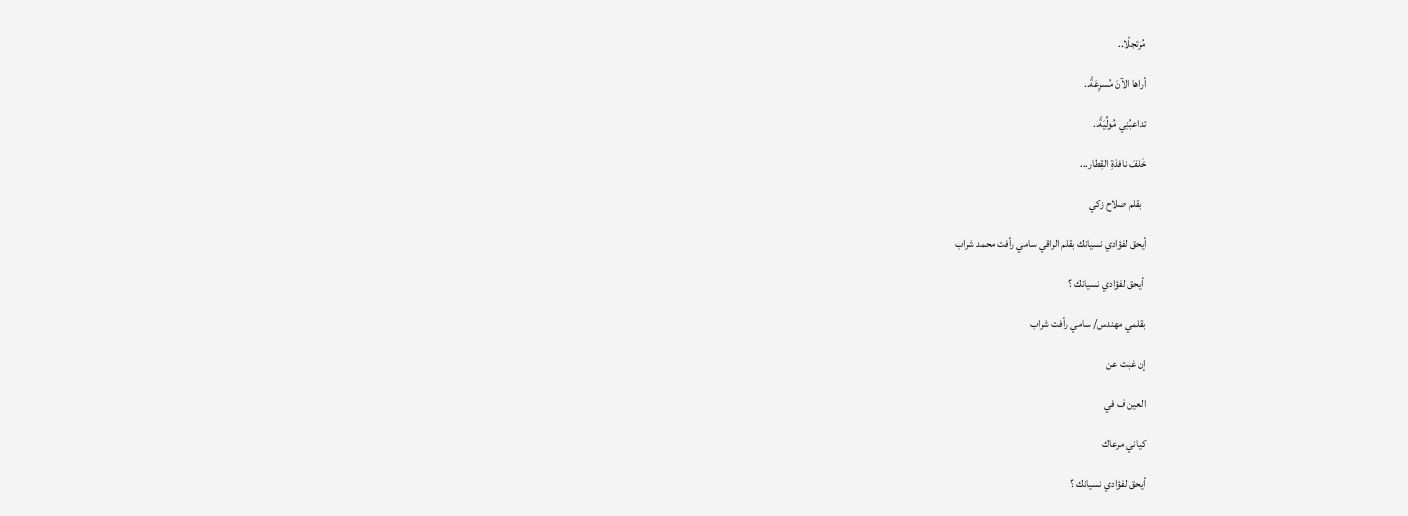مُرتجلًا..

أراها الآنَ مُسرِعَةً..

تداعبُنِي مُولِّيَةً..

خَلفَ نافذةِ القِطار...

  بقلم صلاح زكي

أيحق لفؤادي نسيانك بقلم الراقي سامي رأفت محمد شراب

 أيحق لفؤادي نسيانك ؟

بقلمي مهندس/ سامي رأفت شراب

إن غبت عن

العين ف في

كياني مرعاك

أيحق لفؤادي نسيانك ؟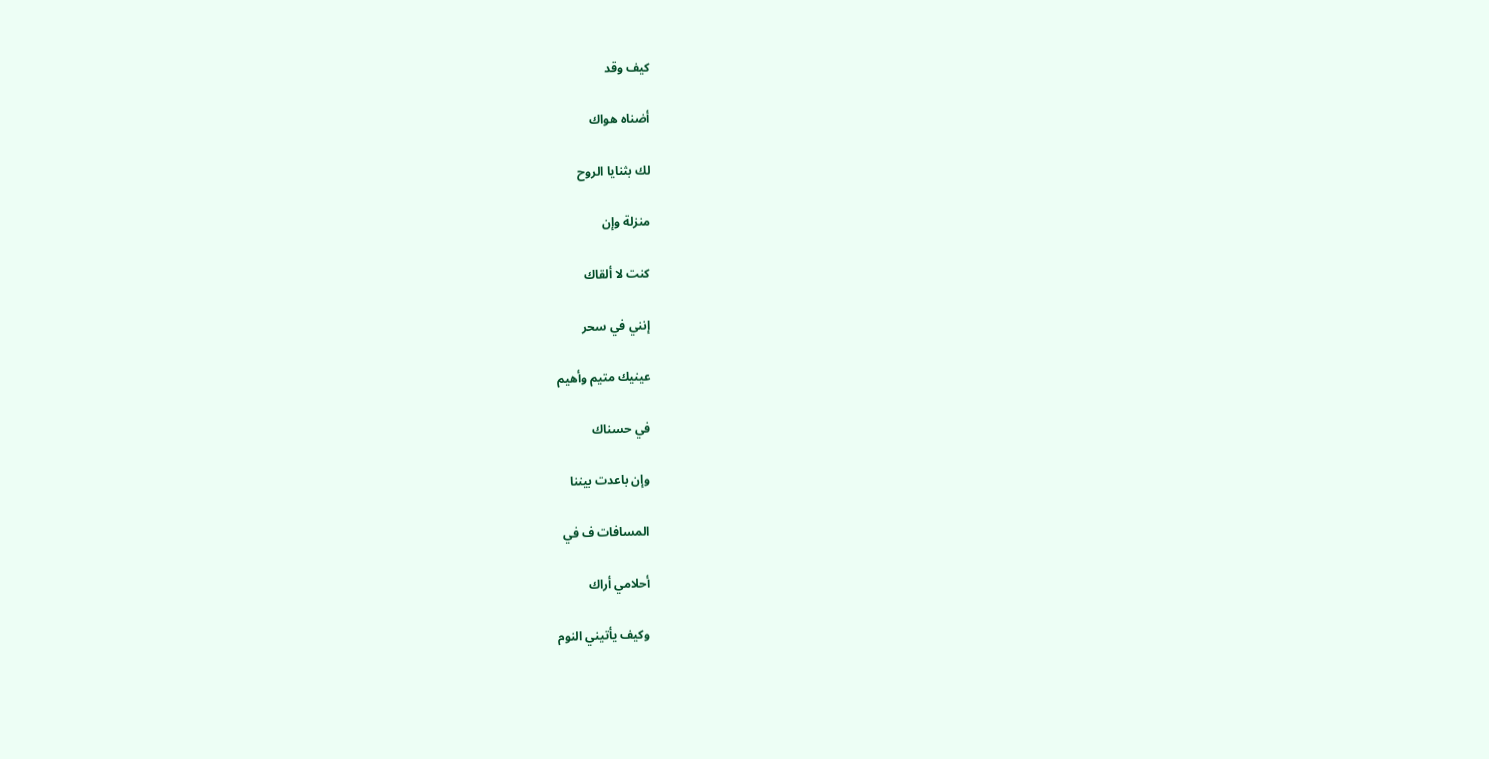كيف وقد

أضناه هواك

لك بثنايا الروح

منزلة وإن

كنت لا ألقاك

إنني في سحر

عينيك متيم وأهيم

في حسناك

وإن باعدت بيننا

المسافات ف في

أحلامي أراك

وكيف يأتيني النوم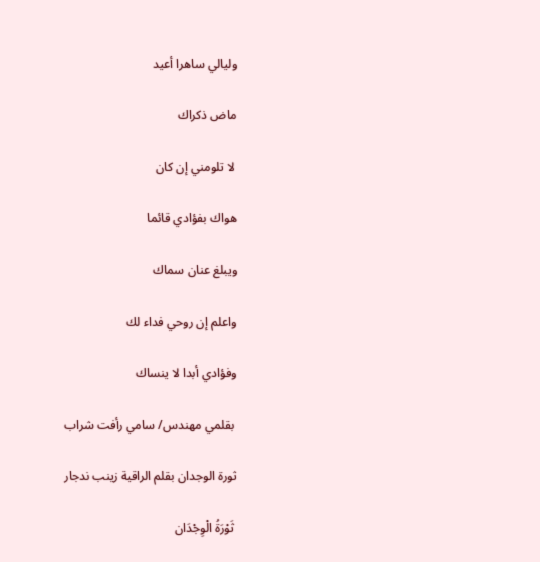وليالي ساهرا أعيد

ماض ذكراك

 لا تلومني إن كان

هواك بفؤادي قائما

ويبلغ عنان سماك

واعلم إن روحي فداء لك

وفؤادي أبدا لا ينساك

 بقلمي مهندس/ سامي رأفت شراب

ثورة الوجدان بقلم الراقية زينب ندجار

 ثَوْرَةُ الْوِجْدَان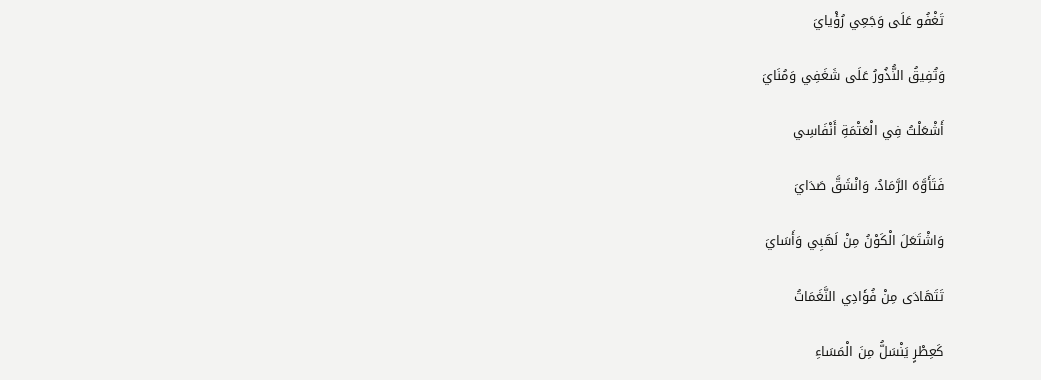تَغْفُو عَلَى وَجَعِي رُؤْيايَ

وَتُفِيقُ النُّذُورُ عَلَى شَغَفِي وَمُنَايَ

أَشْعَلْتُ فِي الْعَتْمَةِ أَنْفَاسِي

فَتَأَوَّهَ الرَّمَادُ، وَانْشَقَّ صَدَايَ

وَاشْتَعَلَ الْكَوْنُ مِنْ لَهَبِي وَأَسَايَ

تَتَهَادَى مِنْ فُؤَادِي النَّغَمَاتُ

كَعِطْرٍ يَنْسَلُّ مِنَ الْمَسَاءِ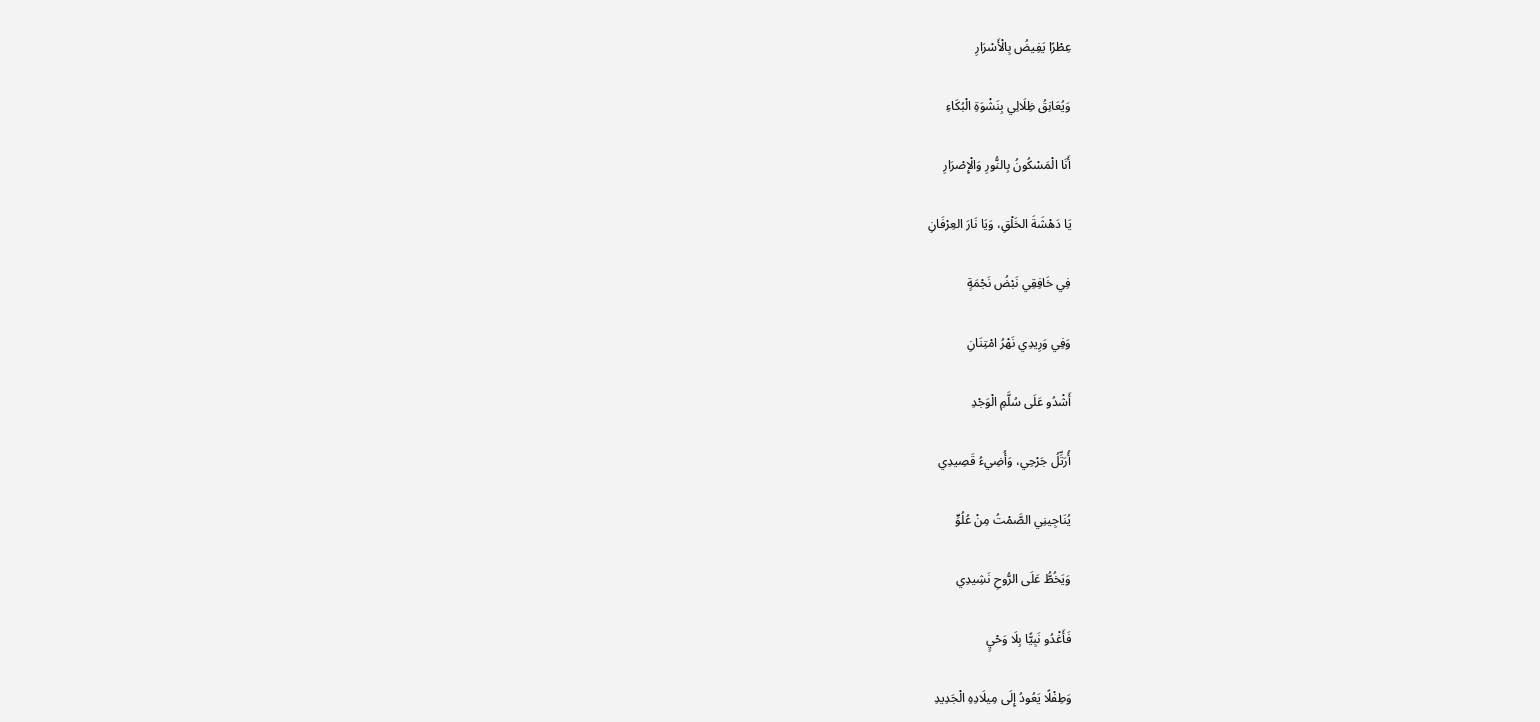عِطْرًا يَفِيضُ بِالْأَسْرَارِ

وَيُعَانِقُ ظِلَالِي بِنَشْوَةِ الْبُكَاءِ

أَنَا الْمَسْكُونُ بِالنُّورِ وَالْإِصْرَارِ

يَا دَهْشَةَ الخَلْقِ، وَيَا نَارَ العِرْفَانِ

فِي خَافِقِي نَبْضُ نَجْمَةٍ

وَفِي وَرِيدِي نَهْرُ امْتِنَانِ

أَشْدُو عَلَى سُلَّمِ الْوَجْدِ

أُرَتِّلُ جَرْحِي، وَأُضِيءُ قَصِيدِي

يُنَاجِينِي الصَّمْتُ مِنْ عُلُوٍّ

وَيَخُطُّ عَلَى الرُّوحِ نَشِيدِي

فَأَغْدُو نَبِيًّا بِلَا وَحْيٍ

وَطِفْلًا يَعُودُ إِلَى مِيلَادِهِ الْجَدِيدِ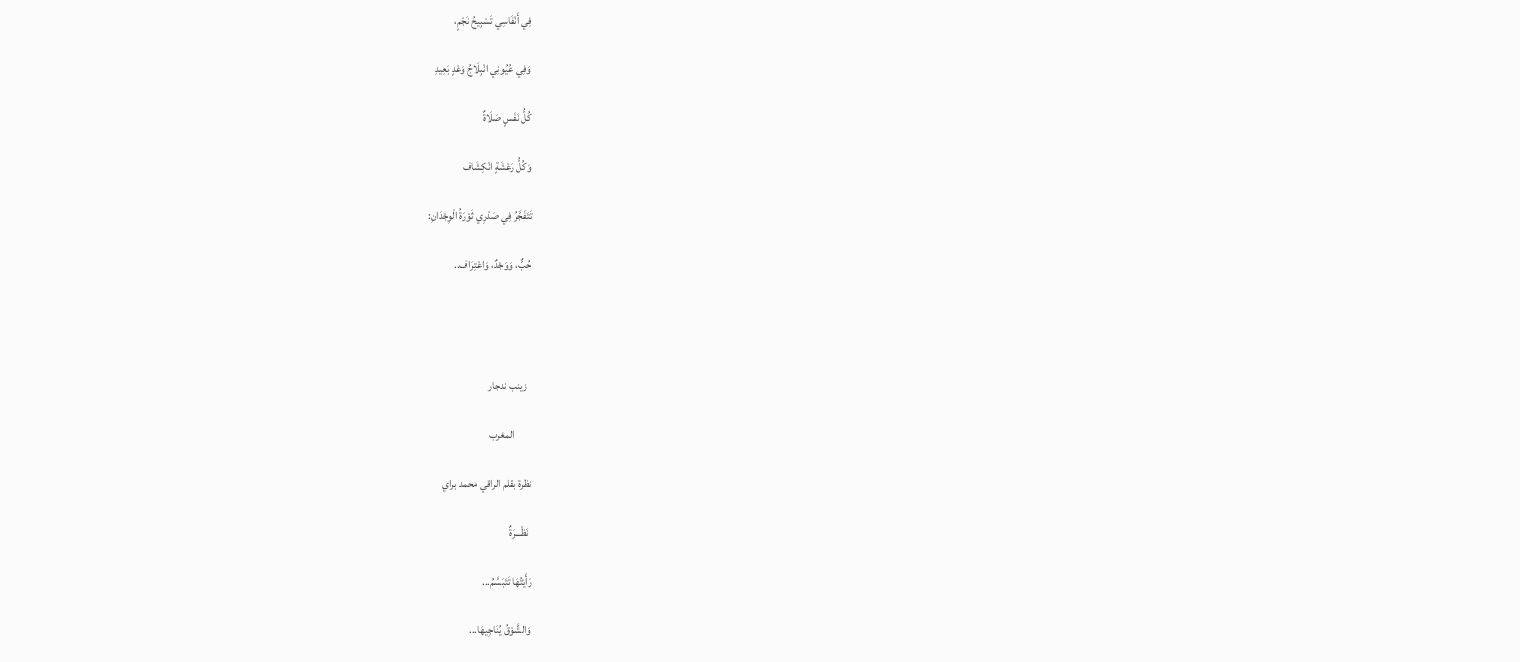فِي أَنْفَاسِي تَسْبِيحُ نَجْمٍ،

وَفِي عُيُونِي انْبِلَاجُ وَعْدٍ بَعِيدِ

كُلُّ نَفَسٍ صَلَاةٌ

وَكُلُّ رَعْشَةٍ انْكِشَاف

تَتَفَجَّرُ فِي صَدْرِي ثَوْرَةُ الْوِجْدَانِ:

حُبٌّ، وَوَجْدٌ، وَاعْتِرَاف..




  زينب ندجار

        المغرب

نظرة بقلم الراقي محمد براي

 نَظْـــرَةٌ

رَأَيْتُهَا تَتَبَسَّمُ...

وَالشَّوْقُ يُنَاجِيهَا...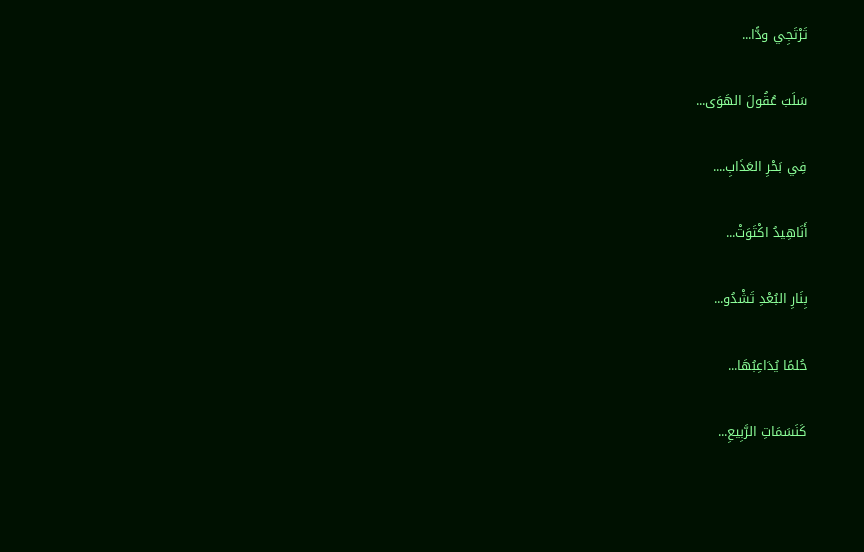تَرْتَجِي ودًّا...

سَلَبَ عُقُولَ الهَوَى...

فِي بَحْرِ العَذَابِ....

أَنَاهِيدُ اكْتَوَتْ...

بِنَارِ البُعْدِ تَشْدُو...

حُلمًا يُدَاعِبُهَا...

كَنَسَمَاتِ الرَّبِيعِ...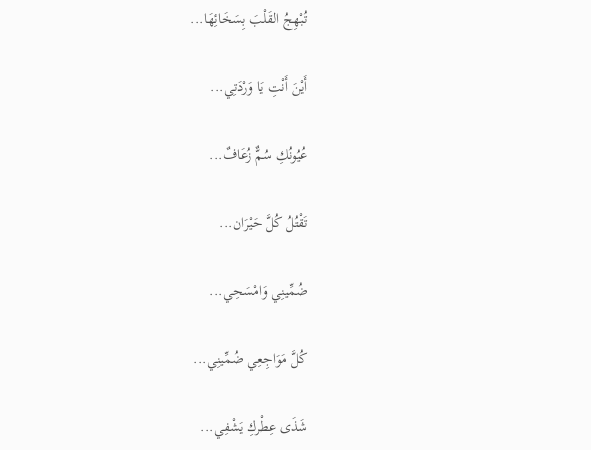تُبْهِجُ القَلْبَ بِسَخَائِهَا...

أَيْنَ أَنْتِ يَا وَرْدَتِي...

عُيُونُكِ سُمٌّ زُعَافٌ...

تَقْتُلُ كُلَّ حَيْرَان...

ضُمِّينِي وَامْسَحِي...

كُلَّ مَوَاجِعِي ضُمِّينِي...

شَذَى عِطْركِ يَشْفِي...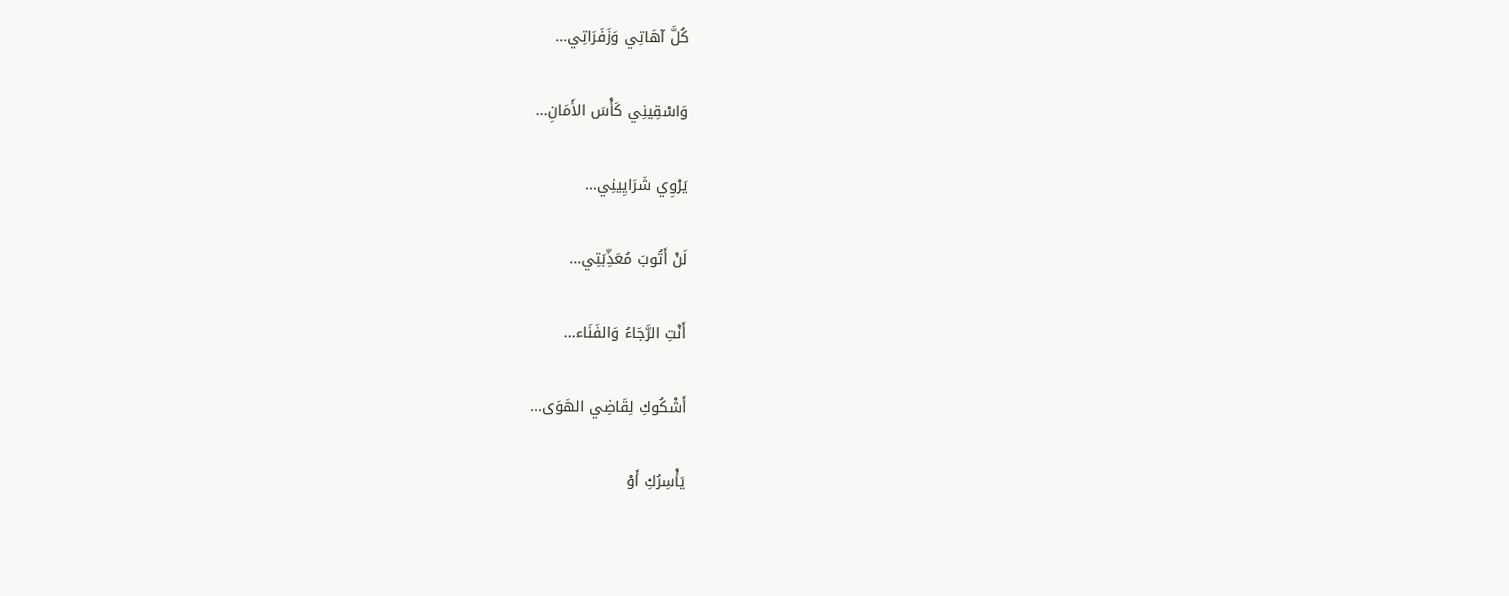كُلَّ آهَاتِي وَزَفَرَاتِي...

وَاسْقِينِي كَأْسَ الأَمَانِ...

يَرْوِي شَرَايِينِي...

لَنْ أَتُوبَ مُعَذِّبَتِي...

أَنْتِ الرَّجَاءُ وَالفَنَاء...

أَشْكُوكِ لِقَاضِي الهَوَى...

يَأْسِرُكِ أَوْ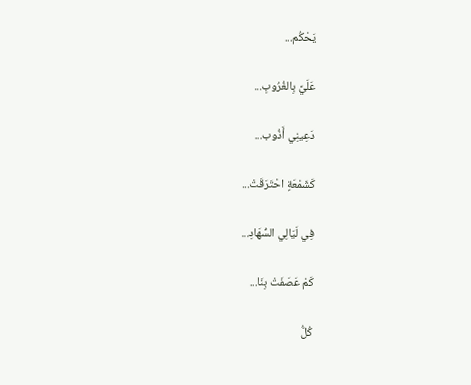يَحْكُم...

عَلَيَّ بِالغُرُوبِ...

دَعِينِي أَذُوب...

كَشَمْعَةٍ احْتَرَقَتْ...

فِي لَيَالِي السُّهَادِ...

كَمْ عَصَفَتْ بِنَا...

كُلُّ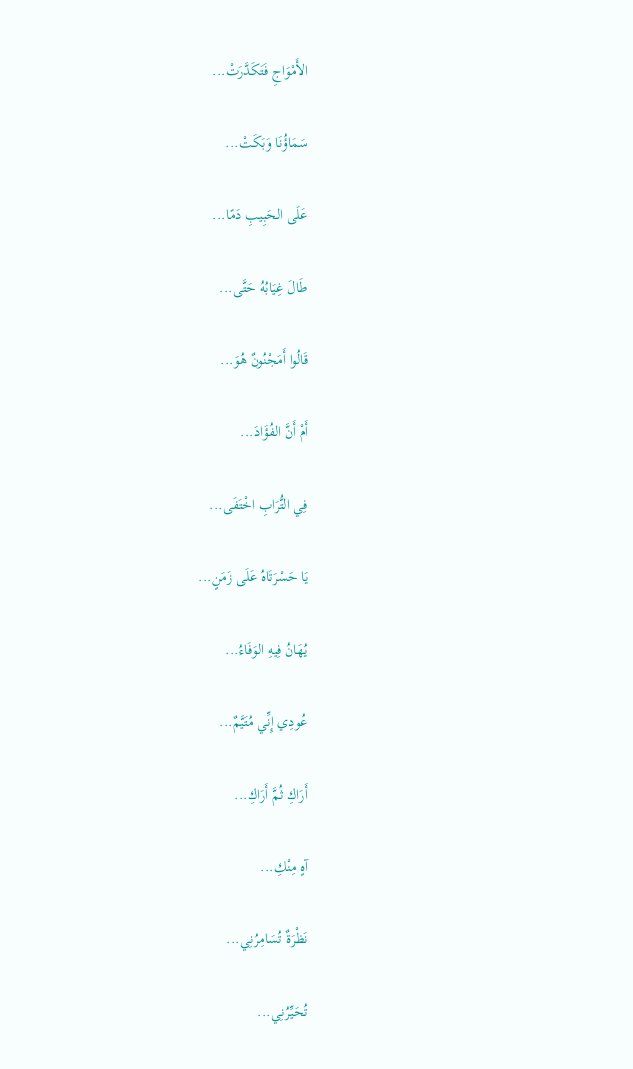الأَمْوَاجِ فَتَكَدَّرَتْ...

سَمَاؤُنَا وَبَكَتْ...

عَلَى الحَبِيبِ دَمًا...

طَالَ غِيَابُهُ حَتَّى...

قَالُوا أَمَجْنُونٌ هُوَ...

أَمْ أَنَّ الفُؤَادَ...

فِي التُّرَابِ اخْتَفَى...

يَا حَسْرَتَاهُ عَلَى زَمَنٍ...

يُهَانُ فِيهِ الوَفَاءُ...

عُودِي إِنِّي مُتَيَّمٌ...

أَرَاكِ ثُمَّ أَرَاكِ...

آهٍ مِنْكِ...

نَظْرَةٌ تُسَامِرُنِي...

تُحَيِّرُنِي...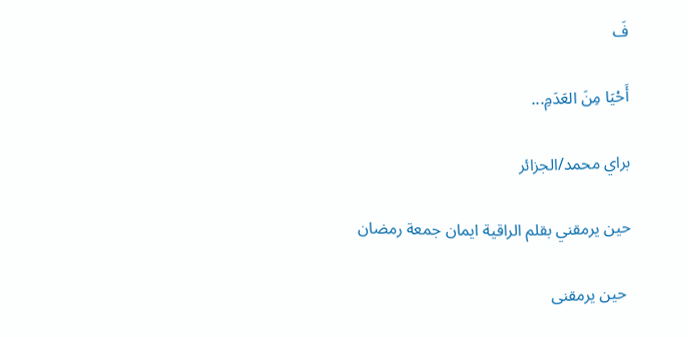فَ

أَحْيَا مِنَ العَدَمِ...

براي محمد/الجزائر

حين يرمقني بقلم الراقية ايمان جمعة رمضان

 حين يرمقنى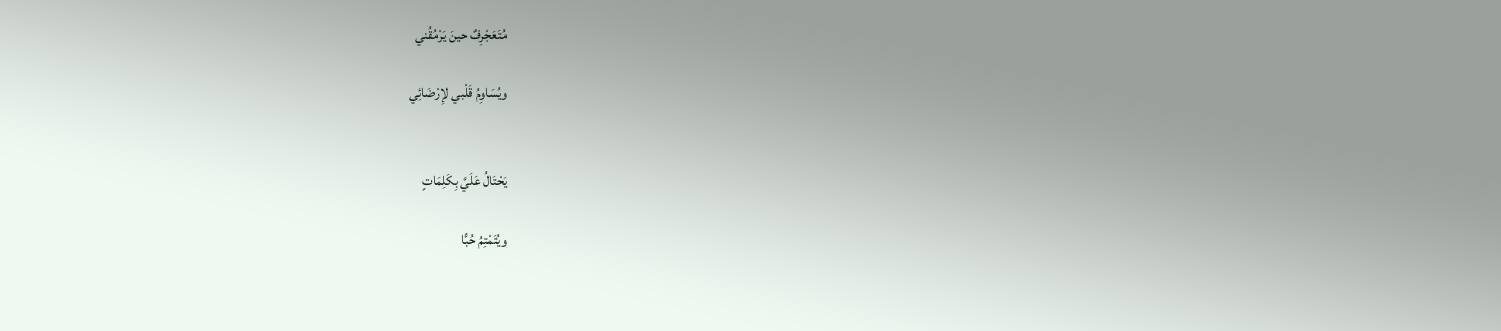مُتَعَجْرِفٌ حينَ يَرْمُقُني

ويُسَاوِمُ قَلْبي لإِرْضَائِي


يَحْتَالُ عَلَيَّ بِكَلِمَاتٍ

ويُتَمْتِمُ حُبًّا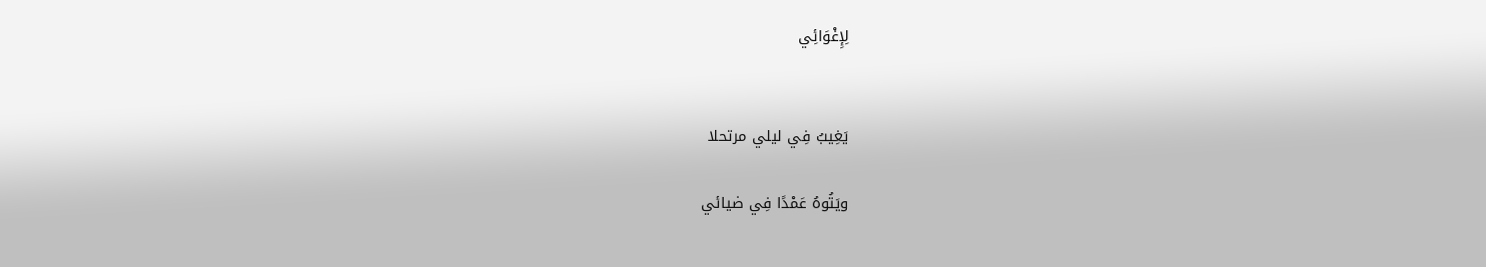لِإِغْوَائِي


يَغِيبُ فِي ليلي مرتحلا

ويَتُوهُ عَمْدًا فِي ضيائي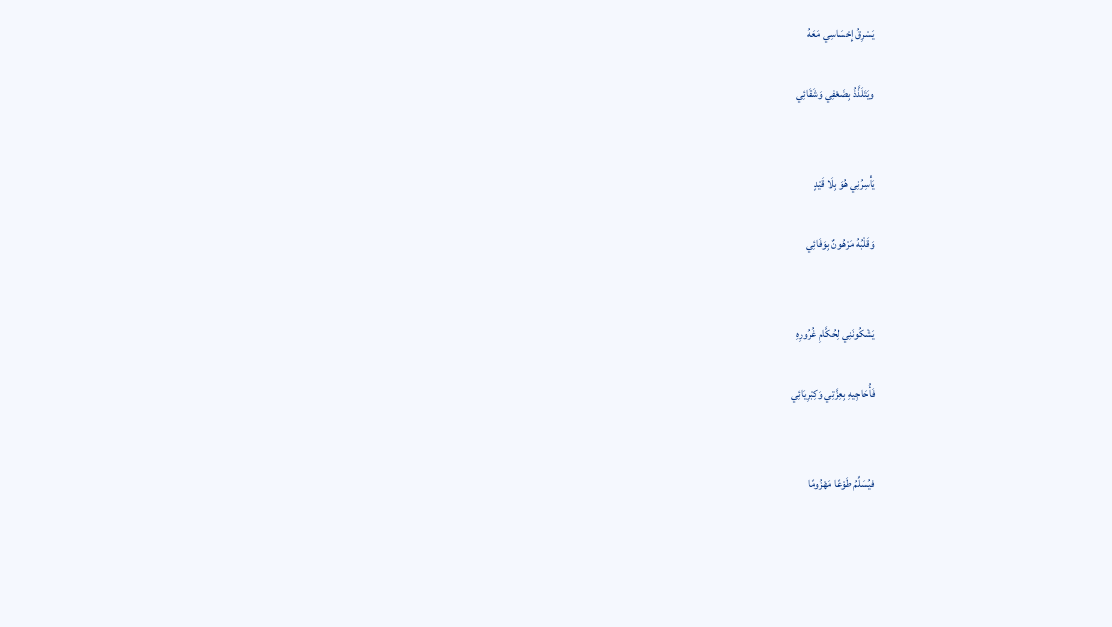يَسْرِقُ إِحْسَاسِي مَعَهُ

ويَتَلَذَّذُ بِضَعْفِي وَشَقَائِي


يَأْسِرُنِي هُوَ بِلَا قَيْدٍ

وَقَلْبُهُ مَرْهُونٌ بِوَفَائِي


يَشْكُونَنِي لِحُكَّامِ غُرُورِهِ

فَأُحَاجِيهِ بِعِزَّتِي وَكِبْرِيَائِي


فيُسَلِّمُ طَوْعًا مَهْزُومًا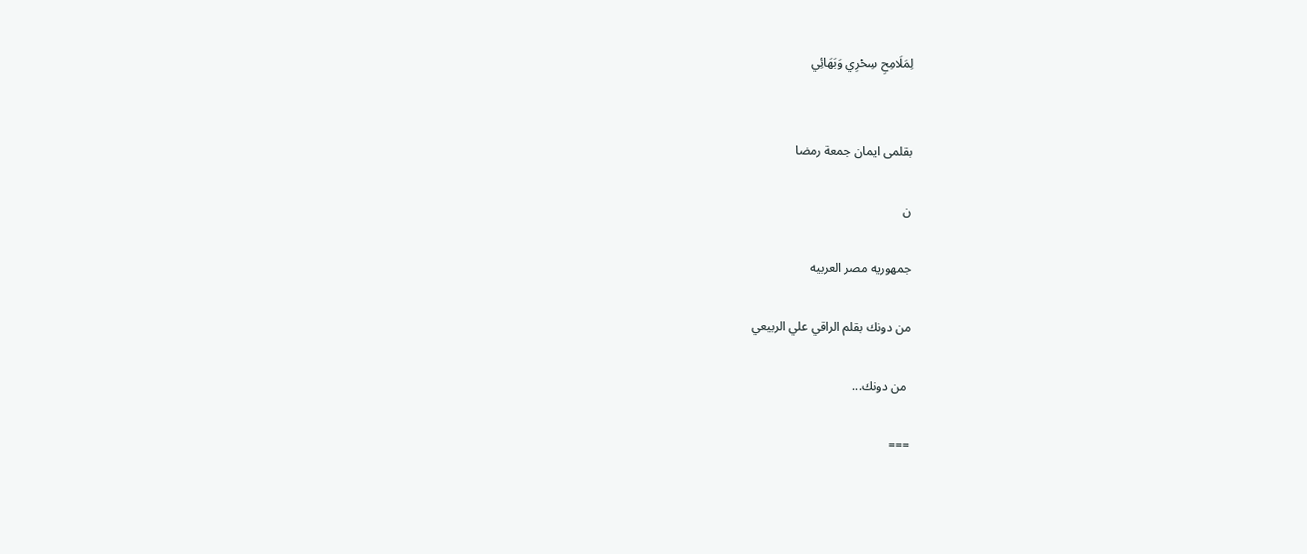لِمَلَامِحِ سِحْرِي وَبَهَائِي


بقلمى ايمان جمعة رمضا

ن

جمهوريه مصر العربيه

من دونك بقلم الراقي علي الربيعي

 من دونك...

===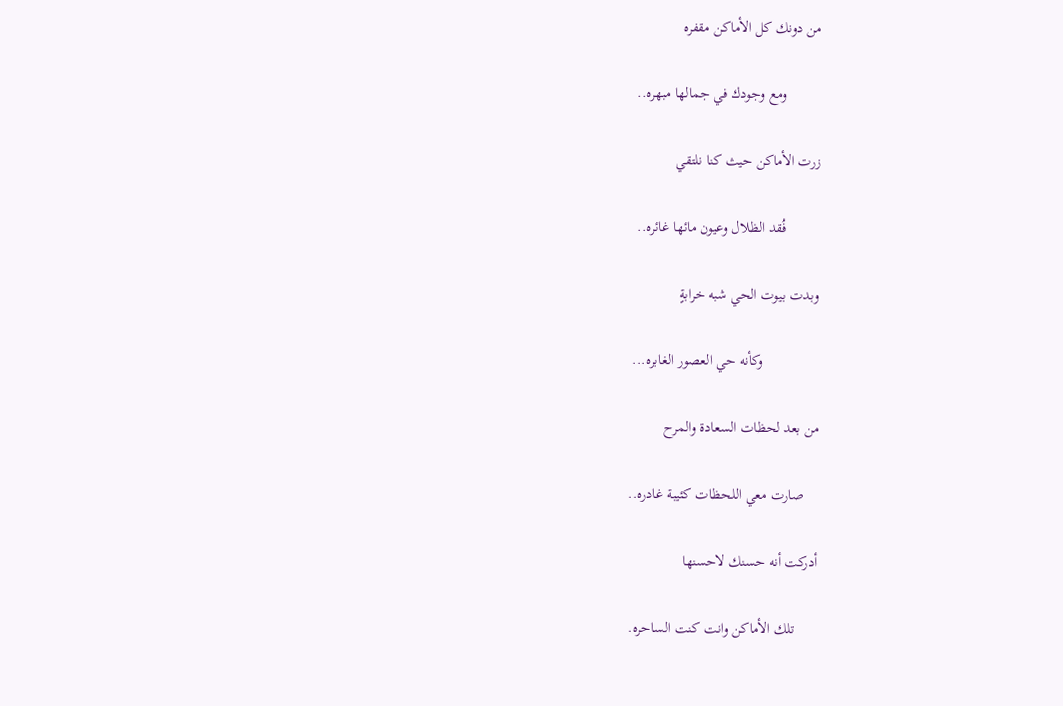من دونك كل الأماكن مقفره

         ومع وجودك في جمالها مبهره..

زرت الأماكن حيث كنا نلتقي

         فُقد الظلال وعيون مائها غائره..

وبدت بيوت الحي شبه خرابةٍ

               وكأنه حي العصور الغابره...

من بعد لحظات السعادة والمرح

    صارت معي اللحظات كئيبة غادره..

أدركت أنه حسنك لاحسنها

      تلك الأماكن وانت كنت الساحره.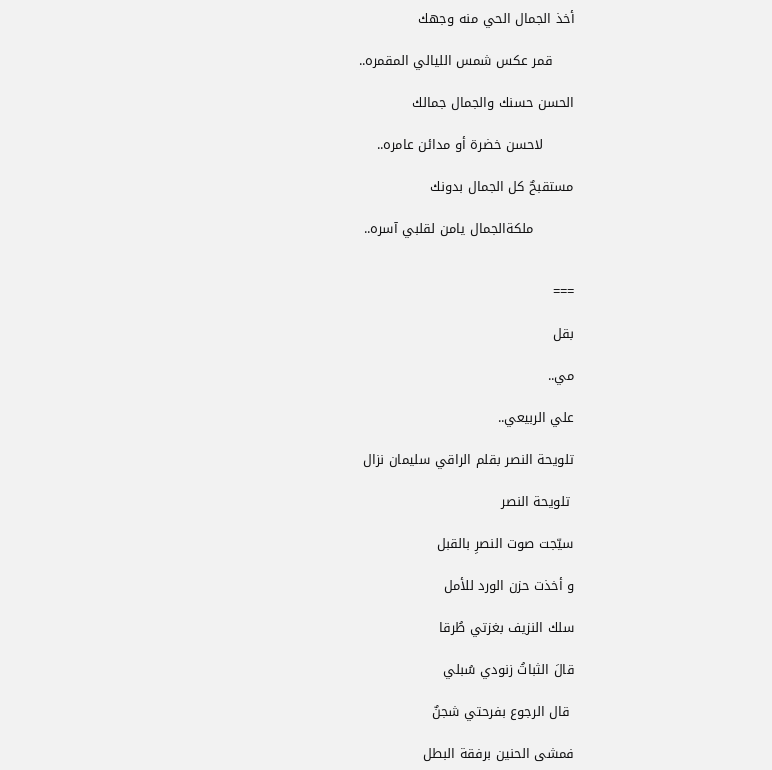أخذ الجمال الحي منه وجهك

     قمر عكس شمس الليالي المقمره..

الحسن حسنك والجمال جمالك

       لاحسن خضرة أو مدائن عامره..

مستقبحٌ كل الجمال بدونك

         ملكةالجمال يامن لقلبي آسره..


===

بقل

مي..

علي الربيعي..

تلويحة النصر بقلم الراقي سليمان نزال

 تلويحة النصر

سيّجت صوت النصرِ بالقبل

و أخذت حزن الورد للأمل

سلك النزيف بغزتي طُرقا

قالَ الثباتُ زنودي سُبلي

 قال الرجوع بفرحتي شجنٌ

فمشى الحنين برفقة البطل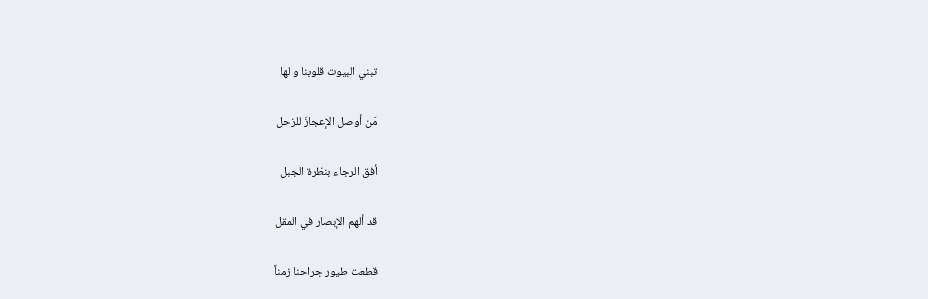تبني البيوت قلوبنا و لها

مَن أوصل الإعجازَ للزحل

أفق الرجاء بنظرة الجبل

قد ألهم الإبصار في المقل

قطعت طيور جراحنا زمناً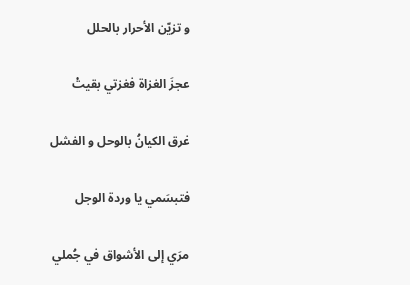و تزيّن الأحرار بالحلل

عجزَ الغزاة فغزتي بقيتْ

غرق الكيانُ بالوحل و الفشل

فتبسَمي يا وردة الوجل

مرَي إلى الأشواق في جُملي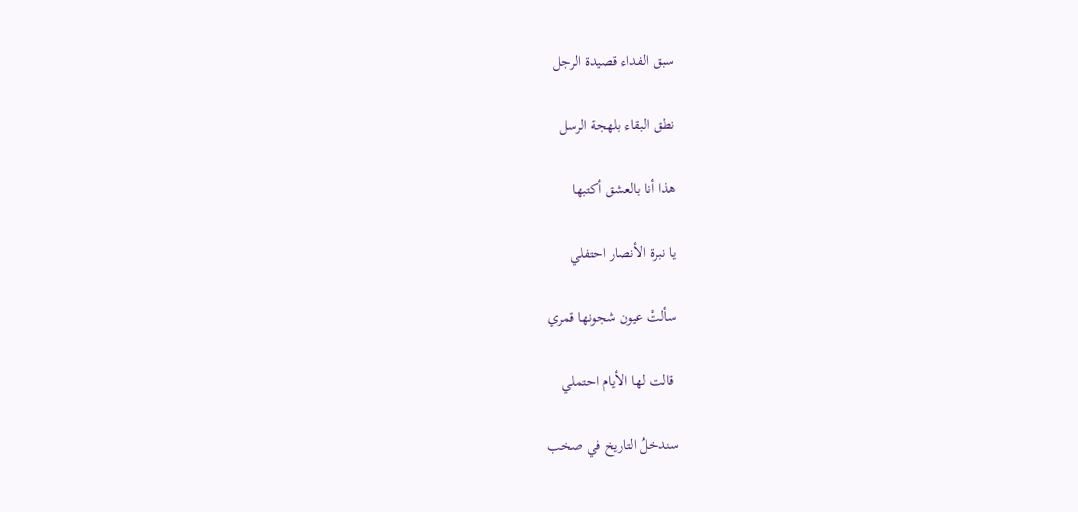سبق الفداء قصيدة الرجل

نطق البقاء بلهجة الرسل

هذا أنا بالعشق أكتبها

يا نبرة الأنصار احتفلي

سألتْ عيون شجونها قمري

 قالت لها الأيام احتملي

سندخلُ التاريخ في صخب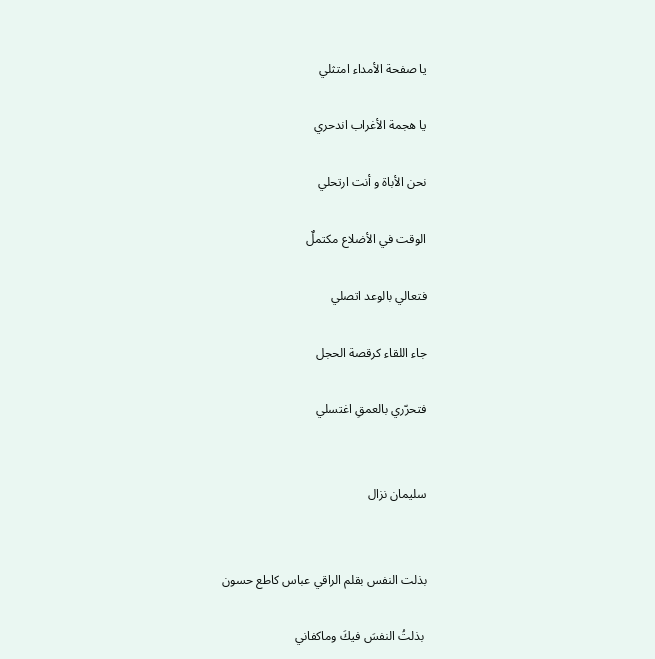يا صفحة الأمداء امتثلي

يا هجمة الأغراب اندحري

نحن الأباة و أنت ارتحلي

الوقت في الأضلاع مكتملٌ

فتعالي بالوعد اتصلي

جاء اللقاء كرقصة الحجل

فتحرّري بالعمقِ اغتسلي


سليمان نزال


بذلت النفس بقلم الراقي عباس كاطع حسون

 بذلتُ النفسَ فيكَ وماكفاني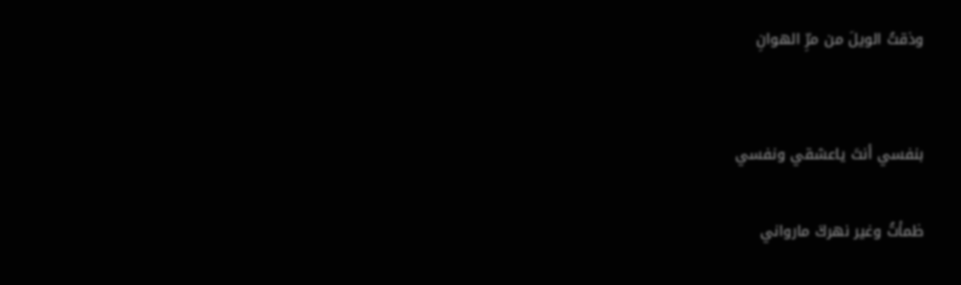وذقتُ الويلَ من مرِّ الهوانِ


بنفسي أنتَ ياعشقي ونفسي

ظمأتُ وغير نهركَ مارواني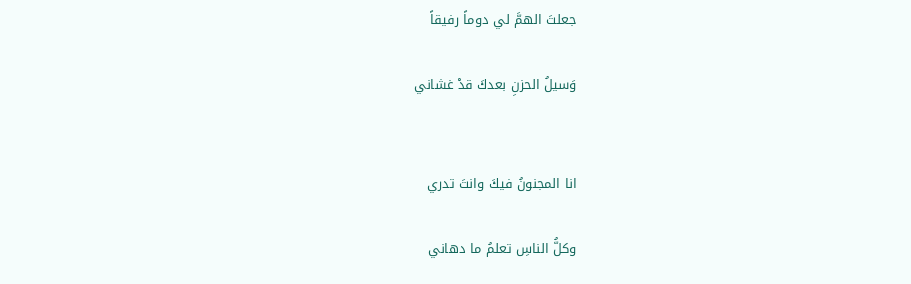جعلتَ الهمَّ لي دوماً رفيقاً

وَسيلُ الحزنِ بعدكَ قدْ غشاني


انا المجنونُ فيكَ وانتَ تدري

وكلُّ الناسِ تعلمُ ما دهاني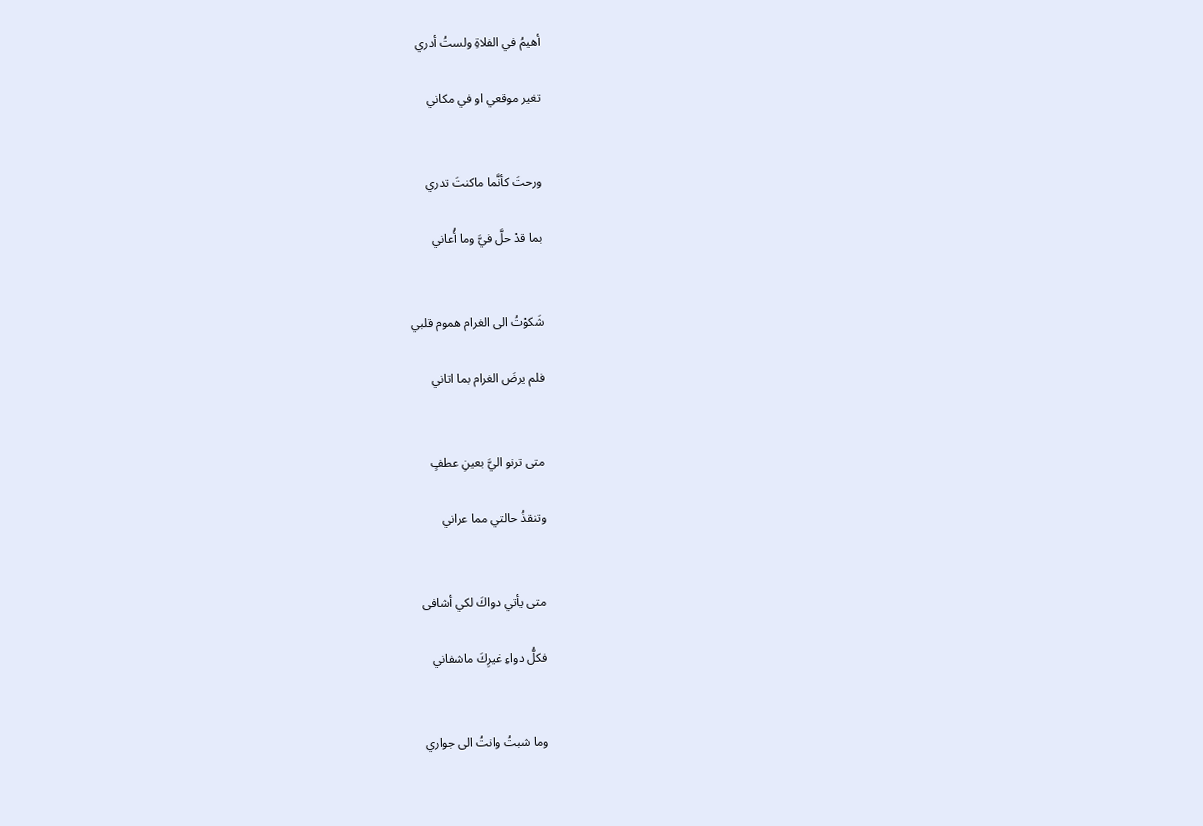أهيمُ في الفلاةِ ولستُ أدري

تغير موقعي او في مكاني


ورحتَ كأنَّما ماكنتَ تدري

بما قدْ حلَّ فيَّ وما أُعاني


شَكوْتُ الى الغرام هموم قلبي

فلم يرضَ الغرام بما اتاني


متى ترنو اليَّ بعينِ عطفٍ

وتنقذُ حالتي مما عراني


متى يأتي دواكَ لكي أشافى

فكلُّ دواءِ غيرِكَ ماشفاني


وما شبتُ وانتُ الى جواري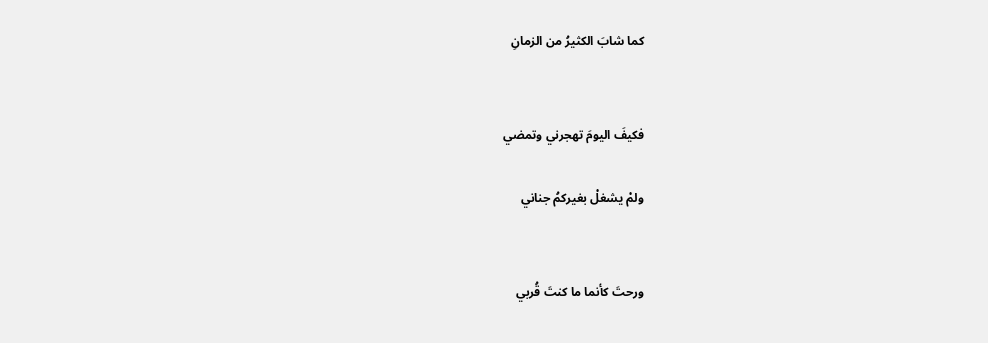كما شابَ الكثيرُ من الزمانِ


فكيفَ اليومَ تهجرني وتمضي

ولمْ يشغلْ بغيركمُ جناني


ورحتَ كأنما ما كنتَ قُربي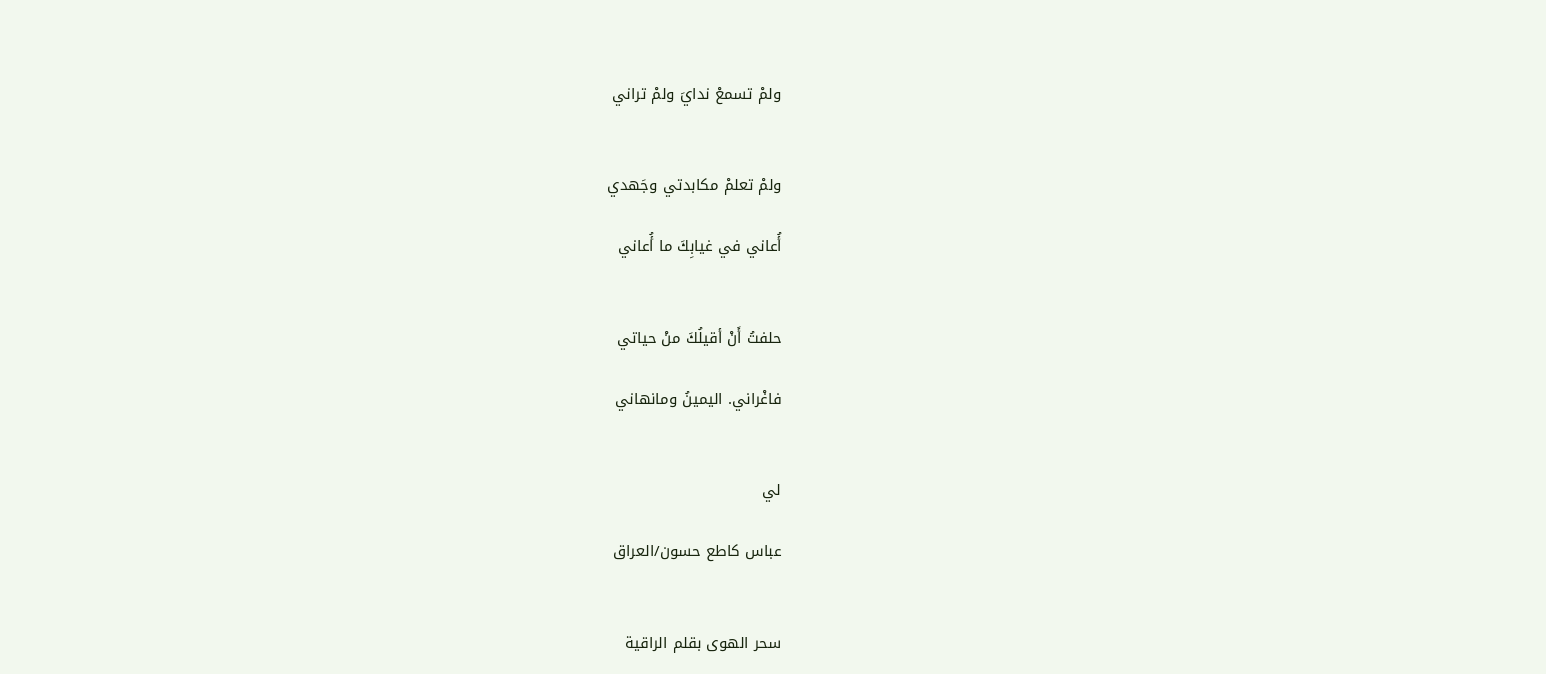ولمْ تسمعْ ندايَ ولمْ تراني


ولمْ تعلمْ مكابدتي وجَهدي

أُعاني في غيابِكَ ما أُعاني


حلفتُ أَنْ أقيلُكَ منْ حياتي

فاغْراني. اليمينُ ومانهاني


لي

عباس كاطع حسون/العراق


سحر الهوى بقلم الراقية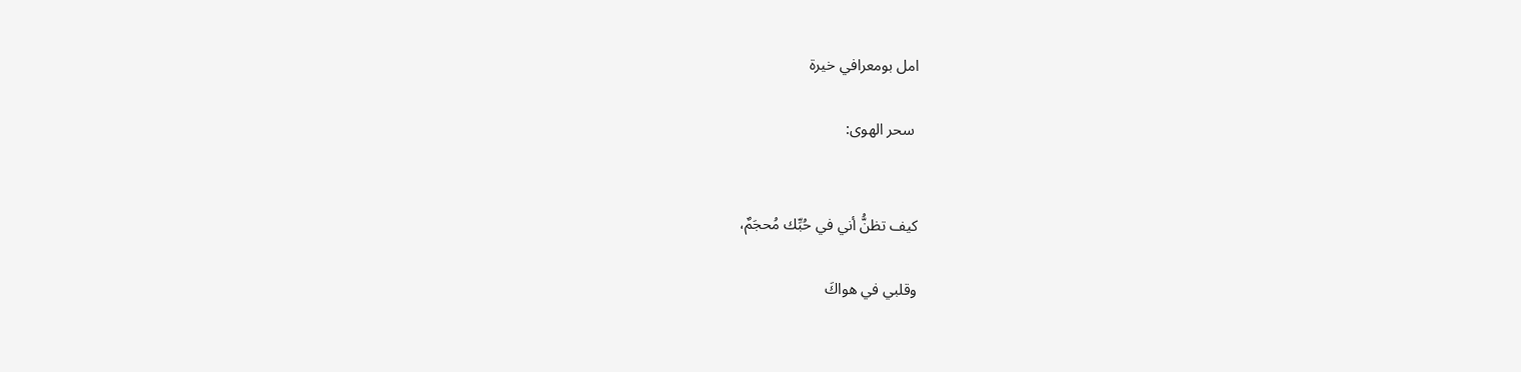امل بومعرافي خيرة

 سحر الهوى:


كيف تظنُّ أني في حُبِّك مُحجَمٌ،

وقلبي في هواكَ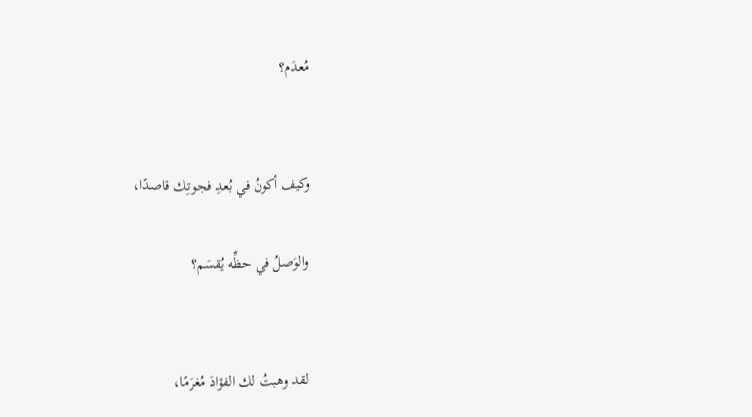مُعدَم؟


وكيف أكونُ في بُعدِ فجوتِك قاصدًا،

والوَصلُ في حظِّه يُقسَم؟


لقد وهبتُ لك الفؤادَ مُغرَمًا،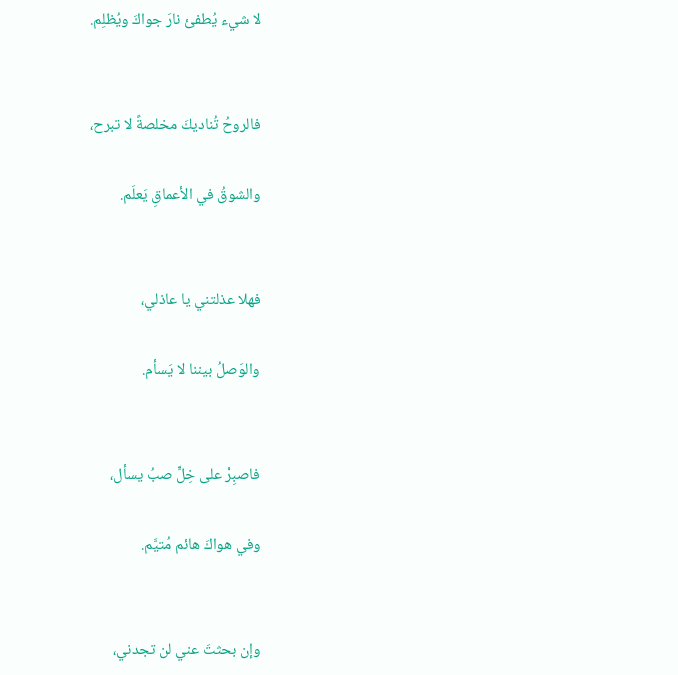لا شيء يُطفئ نارَ جواكَ ويُظلِم.


فالروحُ تُناديكَ مخلصةً لا تبرح،

والشوقُ في الأعماقِ يَعلَم.


فهلا عذلتني يا عاذلي،

والوَصلُ بيننا لا يَسأم.


فاصبِرْ على خِلٍّ صبُ يسأل،

وفي هواكَ هائم مُتيَّم.


وإن بحثتَ عني لن تجدني،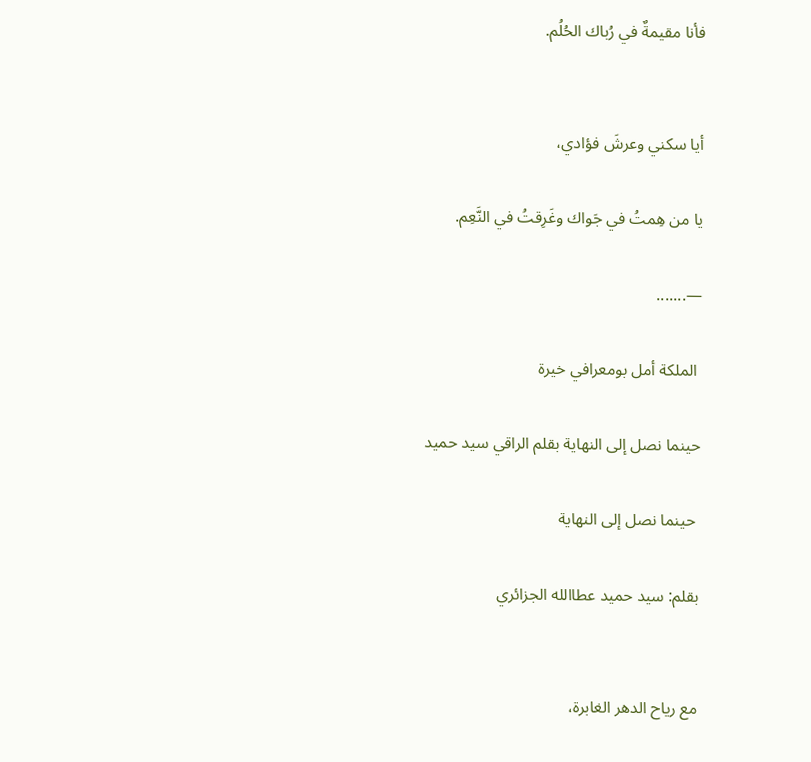فأنا مقيمةٌ في رُباك الحُلُم.


أيا سكني وعرشَ فؤادي،

يا من هِمتُ في جَواك وغَرِقتُ في النَّعِم.

—.......

 الملكة أمل بومعرافي خيرة

حينما نصل إلى النهاية بقلم الراقي سيد حميد

 حينما نصل إلى النهاية

بقلم: سيد حميد عطاالله الجزائري


مع رياح الدهر الغابرة،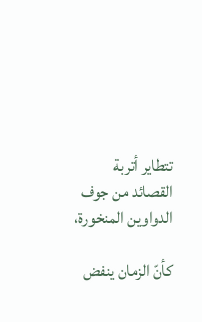تتطاير أتربة القصائد من جوف الدواوين المنخورة،

كأنّ الزمان ينفض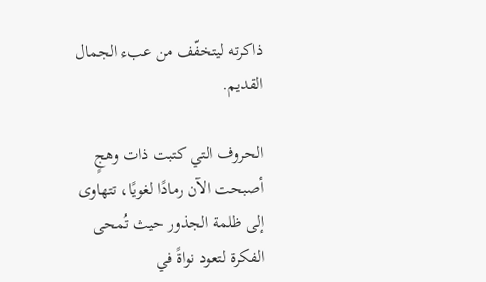ذاكرته ليتخفّف من عبء الجمال القديم.

الحروف التي كتبت ذات وهجٍ أصبحت الآن رمادًا لغويًا، تتهاوى إلى ظلمة الجذور حيث تُمحى الفكرة لتعود نواةً في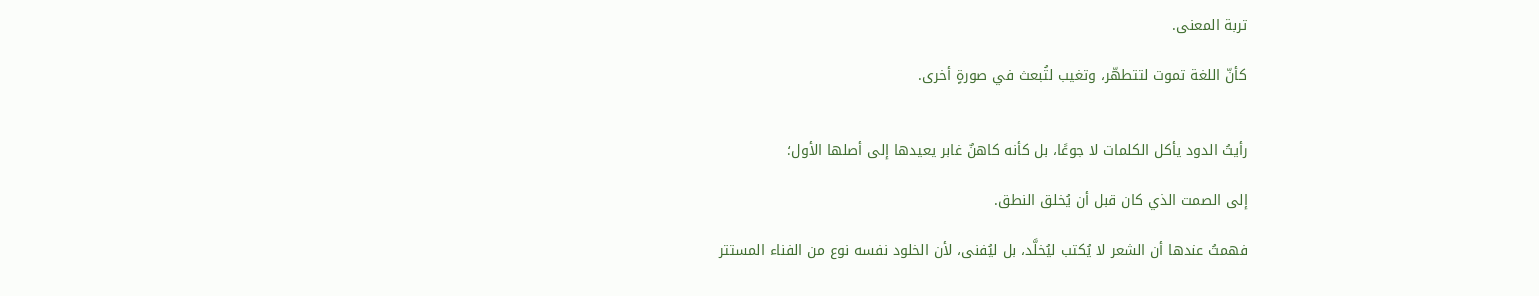تربة المعنى.

كأنّ اللغة تموت لتتطهّر، وتغيب لتُبعث في صورةٍ أخرى.


رأيتُ الدود يأكل الكلمات لا جوعًا، بل كأنه كاهنٌ غابر يعيدها إلى أصلها الأول؛

إلى الصمت الذي كان قبل أن يُخلق النطق.

فهمتُ عندها أن الشعر لا يُكتب ليُخلَّد، بل ليُفنى، لأن الخلود نفسه نوع من الفناء المستتر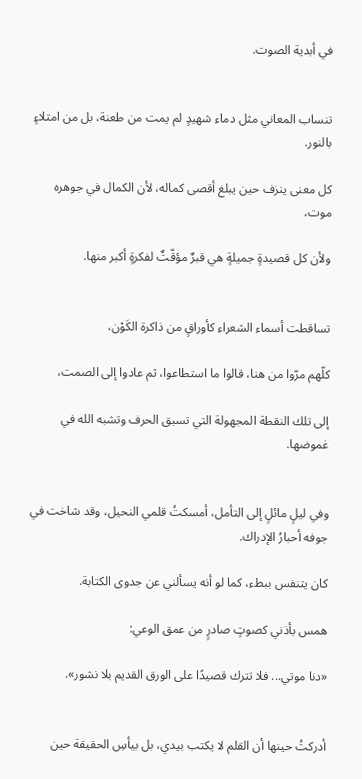في أبدية الصوت.


تنساب المعاني مثل دماء شهيدٍ لم يمت من طعنة، بل من امتلاءٍ بالنور.

كل معنى ينزف حين يبلغ أقصى كماله، لأن الكمال في جوهره موت،

ولأن كل قصيدةٍ جميلةٍ هي قبرٌ مؤقّتٌ لفكرةٍ أكبر منها.


تساقطت أسماء الشعراء كأوراقٍ من ذاكرة الكَوْن،

كلّهم مرّوا من هنا، قالوا ما استطاعوا، ثم عادوا إلى الصمت،

إلى تلك النقطة المجهولة التي تسبق الحرف وتشبه الله في غموضها.


وفي ليلٍ مائلٍ إلى التأمل، أمسكتُ قلمي النحيل، وقد شاخت في جوفه أحبارُ الإدراك.

كان يتنفس ببطء، كما لو أنه يسألني عن جدوى الكتابة.

همس بأذني كصوتٍ صادرٍ من عمق الوعي:

«دنا موتي... فلا تترك قصيدًا على الورق القديم بلا نشور».


أدركتُ حينها أن القلم لا يكتب بيدي، بل بيأسِ الحقيقة حين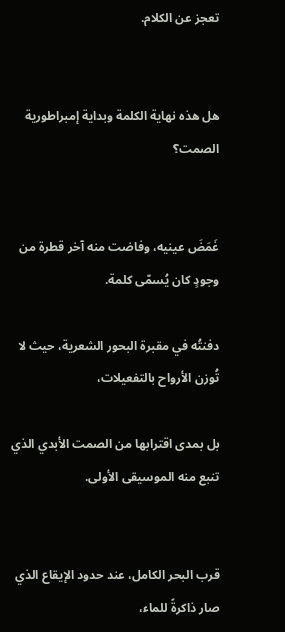تعجز عن الكلام.


هل هذه نهاية الكلمة وبداية إمبراطورية الصمت؟


غَمَضَ عينيه، وفاضت منه آخر قطرة من وجودٍ كان يُسمّى كلمة.

دفنتُه في مقبرة البحور الشعرية، حيث لا تُوزن الأرواح بالتفعيلات،

بل بمدى اقترابها من الصمت الأبدي الذي تنبع منه الموسيقى الأولى.


قرب البحر الكامل، عند حدود الإيقاع الذي صار ذاكرةً للماء،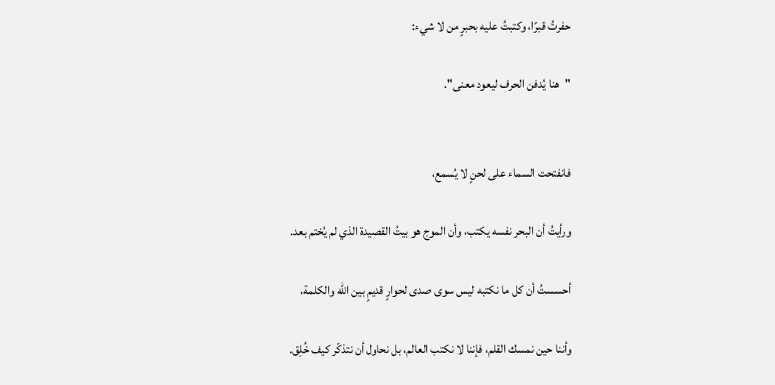حفرتُ قبرًا، وكتبتُ عليه بحبرٍ من لا شيء:

"هنا يُدفن الحرف ليعود معنى".


فانفتحت السماء على لحنٍ لا يُسمع،

ورأيتُ أن البحر نفسه يكتب، وأن الموج هو بيتُ القصيدة الذي لم يُختم بعد.

أحسستُ أن كل ما نكتبه ليس سوى صدى لحوارٍ قديمٍ بين الله والكلمة،

وأننا حين نمسك القلم، فإننا لا نكتب العالم، بل نحاول أن نتذكّر كيف خُلِق.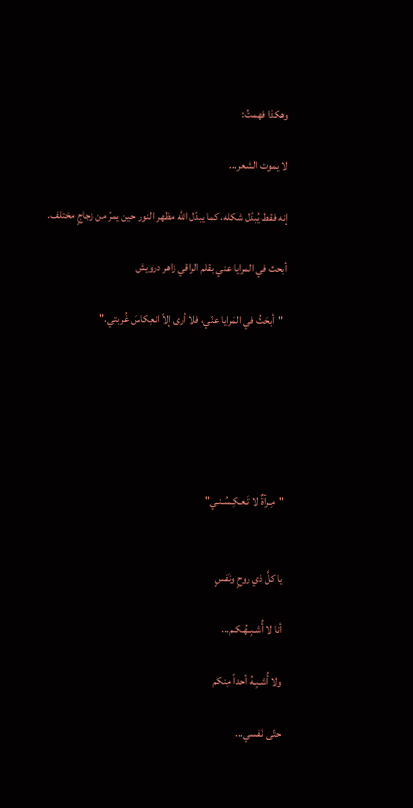وهكذا فهمتُ:

لا يموت الشعر...

إنه فقط يُبدّل شكله، كما يبدّل الله مظهر النور حين يمرّ من زجاجٍ مختلف.

أبحث في المرايا عني بقلم الراقي زاهر درويش

 "أبحَثُ في المَرايا عنّي، فلا أرى إلاّ انعِكاسَ غُربتي."






"مِـرآةٌ لا تَـعـكِـسُـنـي"


يا كلَّ ذي روحٍ ونَفسٍ

أنا لا أُشـبِـهُـكـم...

ولا أُشـبِـهُ أحداً مِنكم

حتّى نَفسي...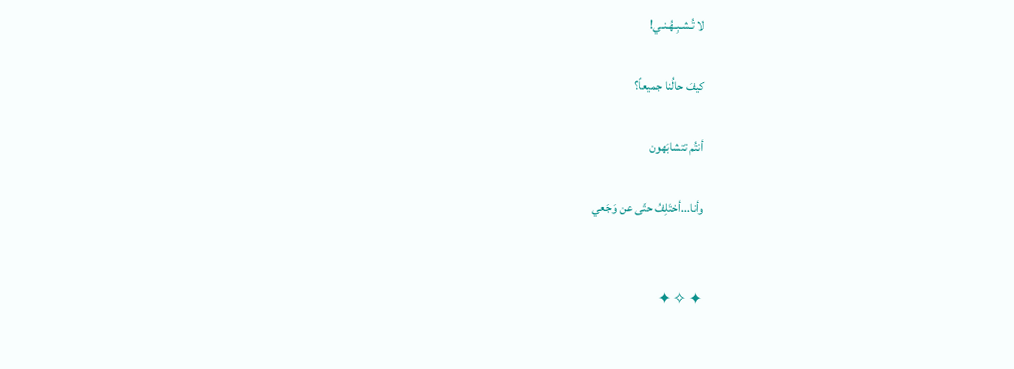لا تُـشـبِـهُـنـي!

كيفَ حالُنا جميعاً؟

أنتُم تتشابَهون

وأنا...أختَلِفُ حتّى عن وَجَعي


✦ ✧ ✦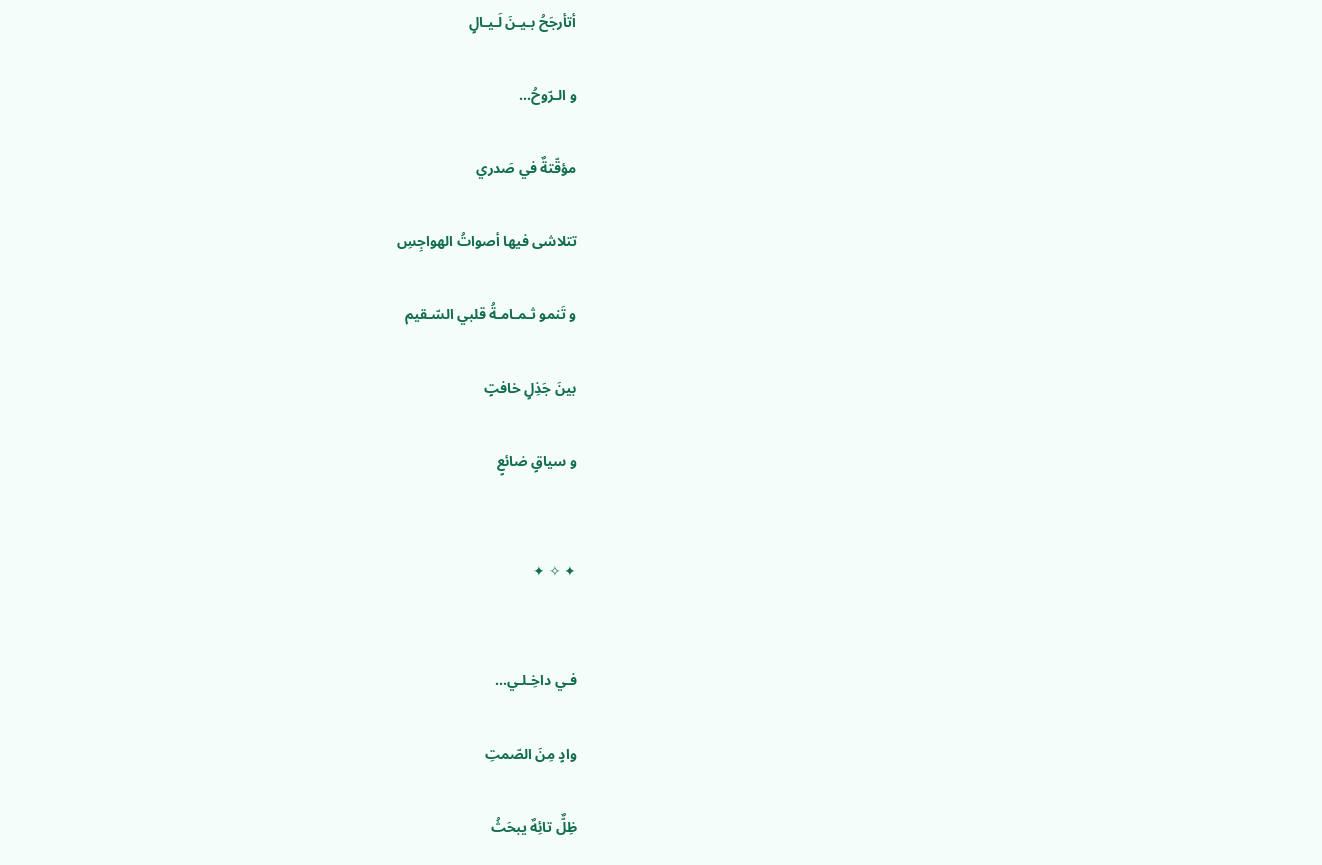أتأرجَحُ بـيـنَ لَـيـالٍ

و الـرّوحُ...

مؤقّتةٌ في صَدري

تتلاشى فيها أصواتُ الهواجِسِ

و تَنمو ثـمـامـةُ قلبي السّـقيم

بينَ جَذِلٍ خافتٍ

و سياقٍ ضائعٍ


✦ ✧ ✦


فـي داخِـلـي...

وادٍ مِنَ الصّمتِ

ظِلٌّ تائِهٌ يبحَثُ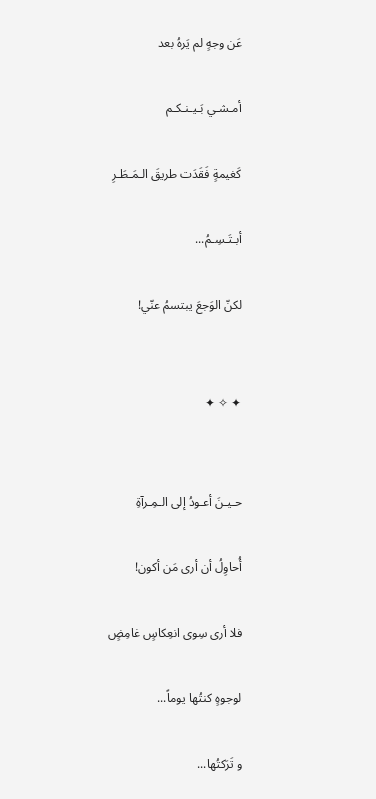عَن وجهٍ لم يَرهُ بعد

أمـشـي بَـيـنـكـم

كَغيمةٍ فَقَدَت طريقَ الـمَـطَـرِ

أبـتَـسِـمُ...

لكنّ الوَجعَ يبتسمُ عنّي!


✦ ✧ ✦


حـيـنَ أعـودُ إلى الـمِـرآةِ

أُحاوِلُ أن أرى مَن أكون!

فلا أرى سِوى انعِكاسٍ غامِضٍ

لوجوهٍ كنتُها يوماً...

و تَرَكتُها...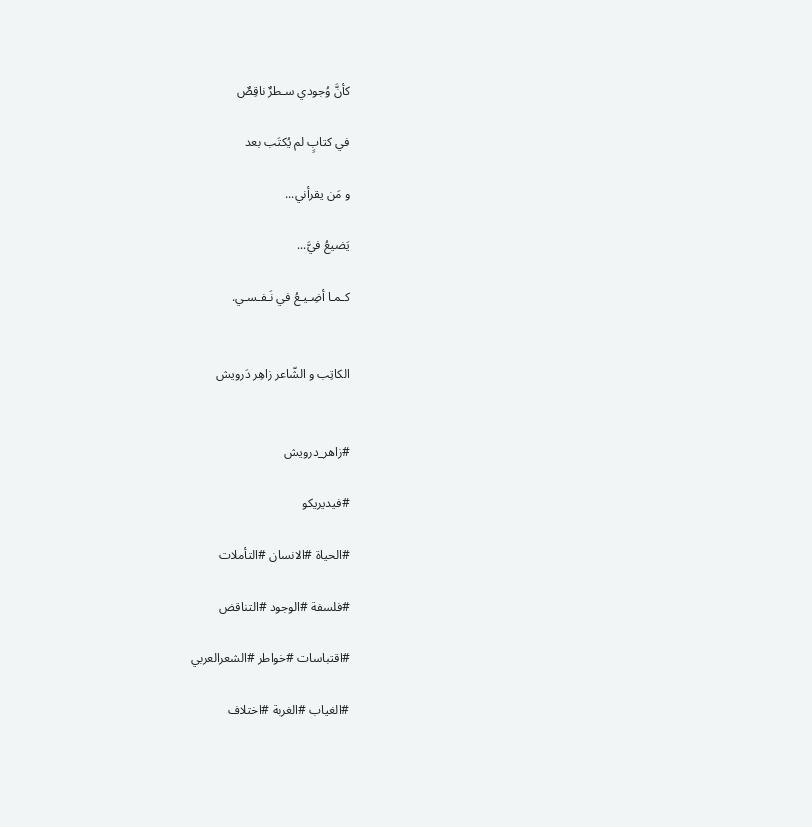كأنَّ وُجودي سـطرٌ ناقِصٌ

في كتابٍ لم يُكتَب بعد

و مَن يقرأني...

يَضيعُ فيَّ...

كـمـا أضِـيـعُ في نَـفـسـي.


الكاتِب و الشّاعر زاهِر دَرويش


#زاهر_درويش

#فيديريكو

#الحياة #الانسان #التأملات

#فلسفة #الوجود #التناقض

#اقتباسات #خواطر #الشعرالعربي

#الغياب #الغربة #اختلاف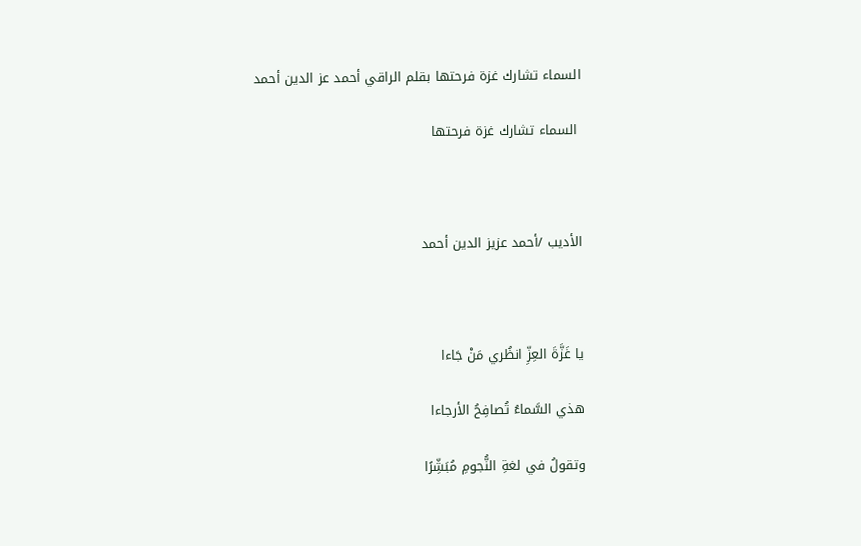السماء تشارك غزة فرحتها بقلم الراقي أحمد عز الدين أحمد

 السماء تشارك غزة فرحتها



الأديب /أحمد عزيز الدين أحمد



يا غَزَّةَ العِزِّ انظُري مَنْ جَاءا

هذي السَّماءُ تُصافِحُ الأرجاءا

وتقولُ في لغةِ النُّجومِ مُبَشِّرًا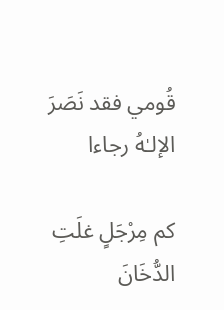قُومي فقد نَصَرَ الإلـٰهُ رجاءا

كم مِرْجَلٍ غلَتِ الدُّخَانَ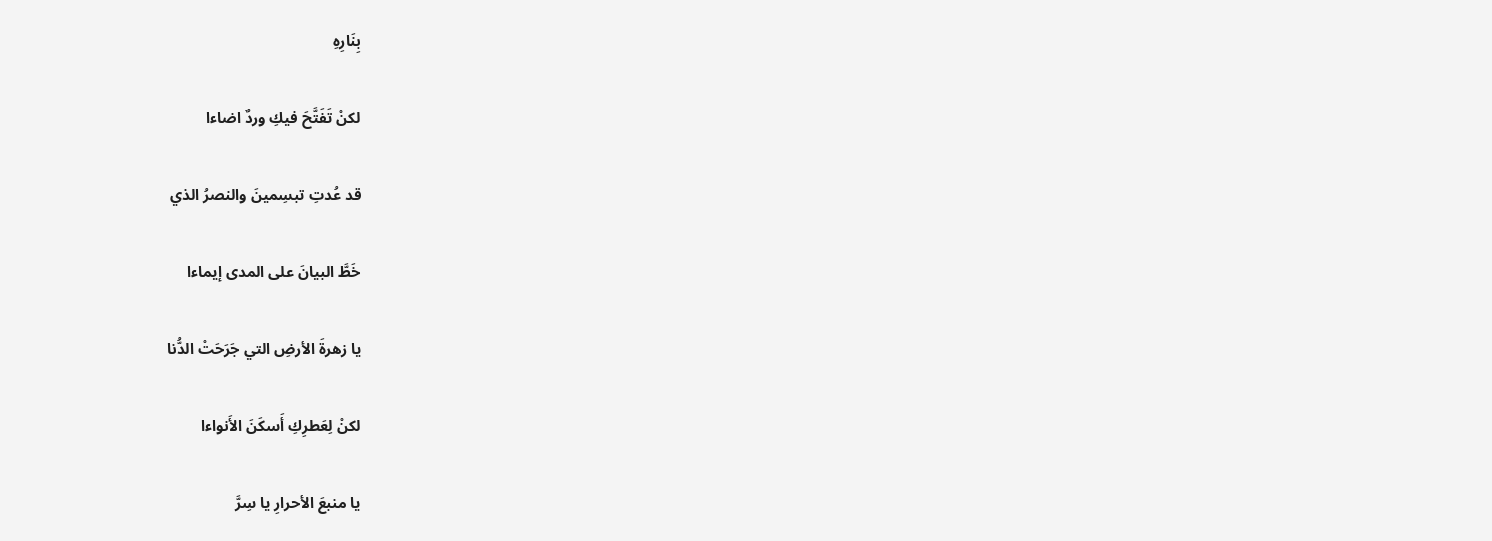بِنَارِهِ

لكنْ تَفَتَّحَ فيكِ وردٌ اضاءا

قد عُدتِ تبسِمينَ والنصرُ الذي

خَطَّ البيانَ على المدى إيماءا

يا زهرةَ الأرضِ التي جَرَحَتْ الدُّنا

لكنْ لِعَطرِكِ أَسكَنَ الأَنواءا

يا منبعَ الأحرارِ يا سِرَّ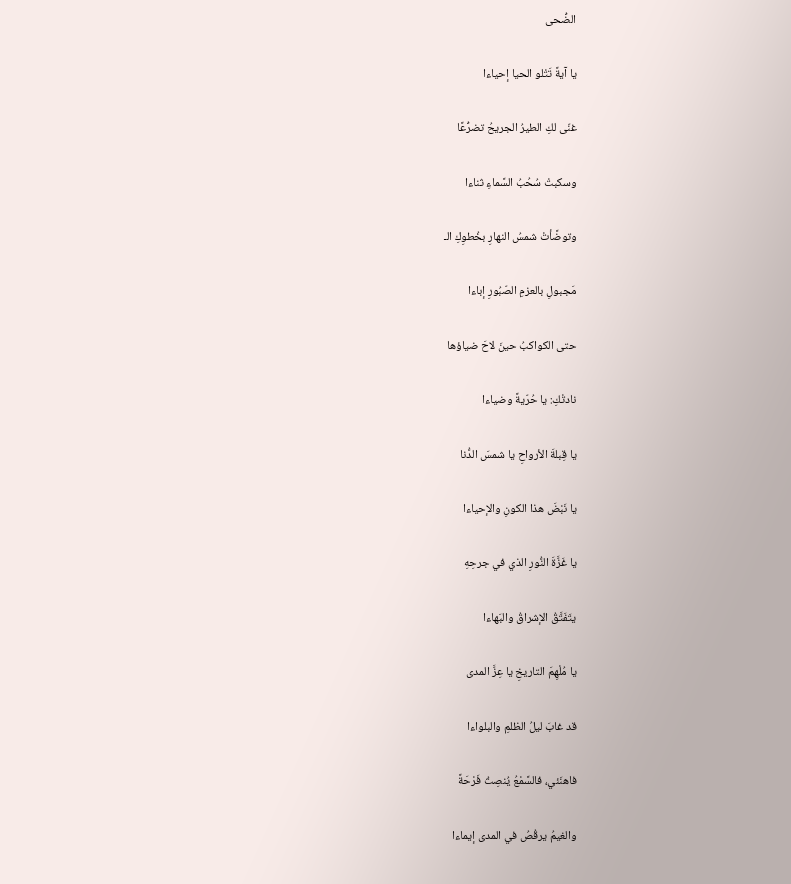الضُّحى

يا آيةً تَتْلو الحيا إحياءا

غنّى لكِ الطيرُ الجريحُ تضرُّعًا

وسكبتْ سُحُبُ السَّماءِ ثناءا

وتوضَّأتْ شمسُ النهارِ بخُطوِكِ الـ

مَجبولِ بالعزمِ الصّبُورِ إباءا

حتى الكواكبُ حينَ لاحَ ضياؤها

نادتْكِ: يا حُرّيةً وضياءا

يا قِبلةَ الأرواحِ يا شمسَ الدُّنا

يا نَبْضَ هذا الكونِ والإحياءا

يا غَزَّةَ النُّورِ الذي في جرحِهِ

يتَفَتَّقُ الإشراقُ والبَهاءا

يا مُلْهِمَ التاريخِ يا عِزَّ المدى

قد غابَ ليلُ الظلمِ والبلواءا

فاهنَئي، فالسَّمْعُ يُنصِتُ فَرْحَةً

والغيمُ يرقُصُ في المدى إيماءا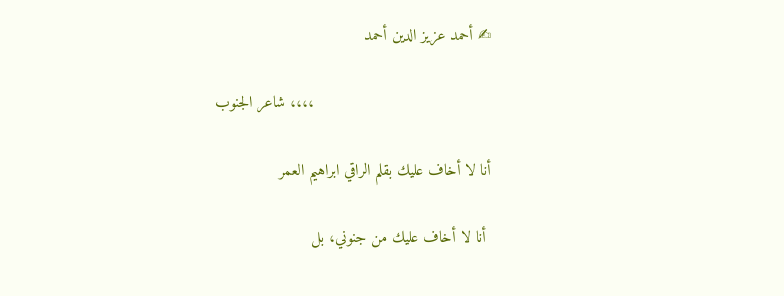✍ أحمد عزيز الدين أحمد

                                      ،،،، شاعر الجنوب

أنا لا أخاف عليك بقلم الراقي ابراهيم العمر

 أنا لا أخاف عليك من جنوني، بل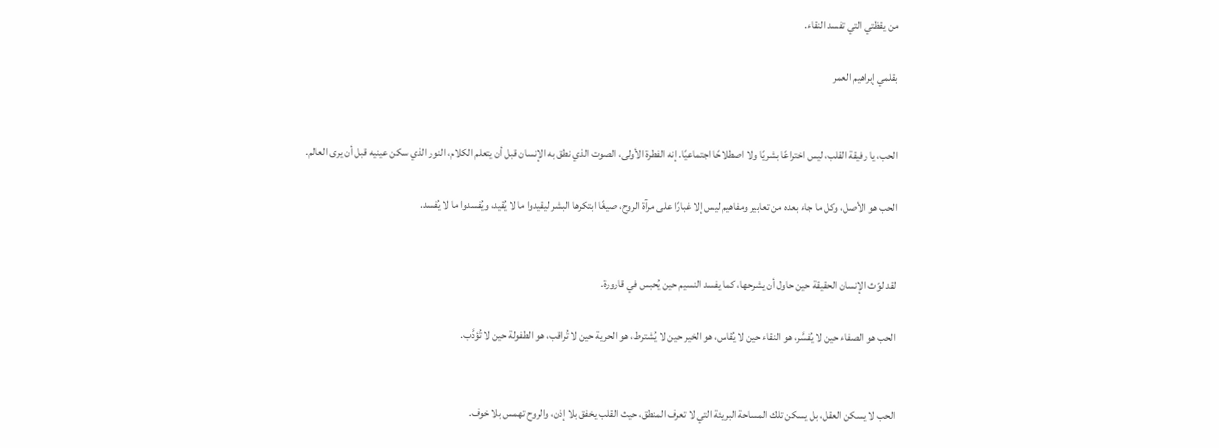من يقظتي التي تفسد النقاء.

بقلمي إبراهيم العمر


الحب، يا رفيقة القلب، ليس اختراعًا بشريًا ولا اصطلاحًا اجتماعيًا. إنه الفطرة الأولى، الصوت الذي نطق به الإنسان قبل أن يتعلم الكلام، النور الذي سكن عينيه قبل أن يرى العالم.

الحب هو الأصل، وكل ما جاء بعده من تعابير ومفاهيم ليس إلا غبارًا على مرآة الروح، صيغًا ابتكرها البشر ليقيدوا ما لا يُقيد، ويُفسدوا ما لا يُفسد.


لقد لوّث الإنسان الحقيقة حين حاول أن يشرحها، كما يفسد النسيم حين يُحبس في قارورة.

الحب هو الصفاء حين لا يُفسَّر، هو النقاء حين لا يُقاس، هو الخير حين لا يُشترط، هو الحرية حين لا تُراقب، هو الطفولة حين لا تُؤدَّب.


الحب لا يسكن العقل، بل يسكن تلك المساحة البريئة التي لا تعرف المنطق، حيث القلب يخفق بلا إذن، والروح تهمس بلا خوف.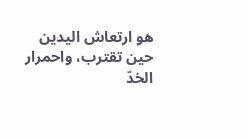هو ارتعاش اليدين حين تقترب، واحمرار الخدّ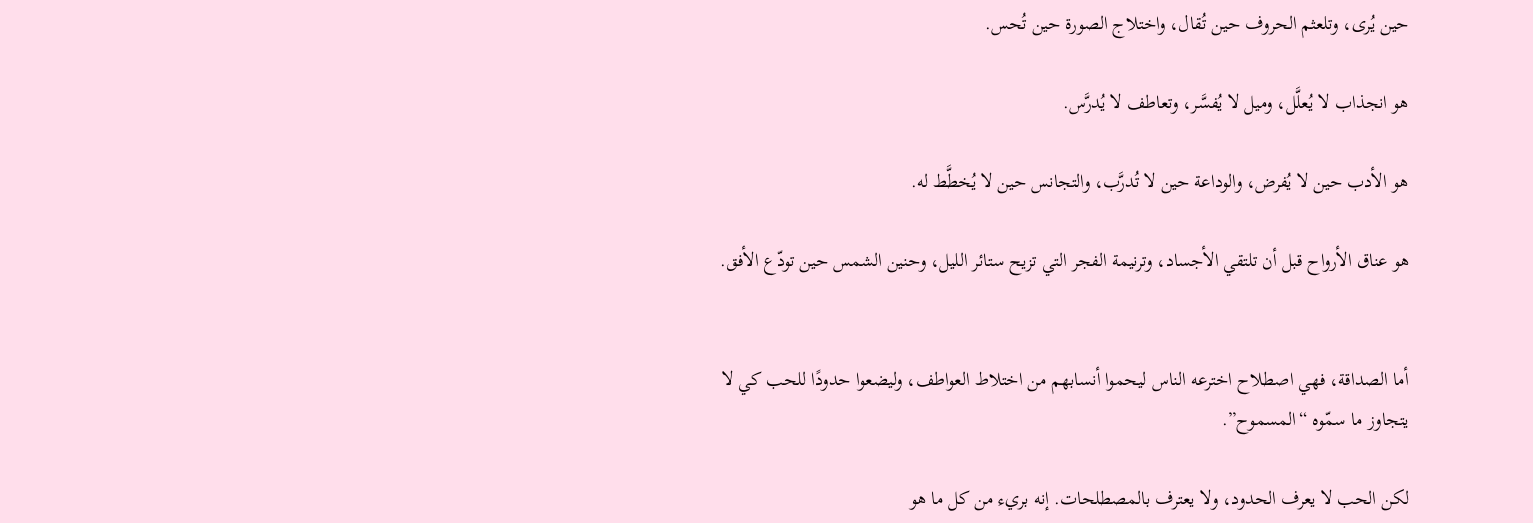حين يُرى، وتلعثم الحروف حين تُقال، واختلاج الصورة حين تُحس.

هو انجذاب لا يُعلَّل، وميل لا يُفسَّر، وتعاطف لا يُدرَّس.

هو الأدب حين لا يُفرض، والوداعة حين لا تُدرَّب، والتجانس حين لا يُخطَّط له.

هو عناق الأرواح قبل أن تلتقي الأجساد، وترنيمة الفجر التي تزيح ستائر الليل، وحنين الشمس حين تودّع الأفق.


أما الصداقة، فهي اصطلاح اخترعه الناس ليحموا أنسابهم من اختلاط العواطف، وليضعوا حدودًا للحب كي لا يتجاوز ما سمّوه “المسموح”.

لكن الحب لا يعرف الحدود، ولا يعترف بالمصطلحات. إنه بريء من كل ما هو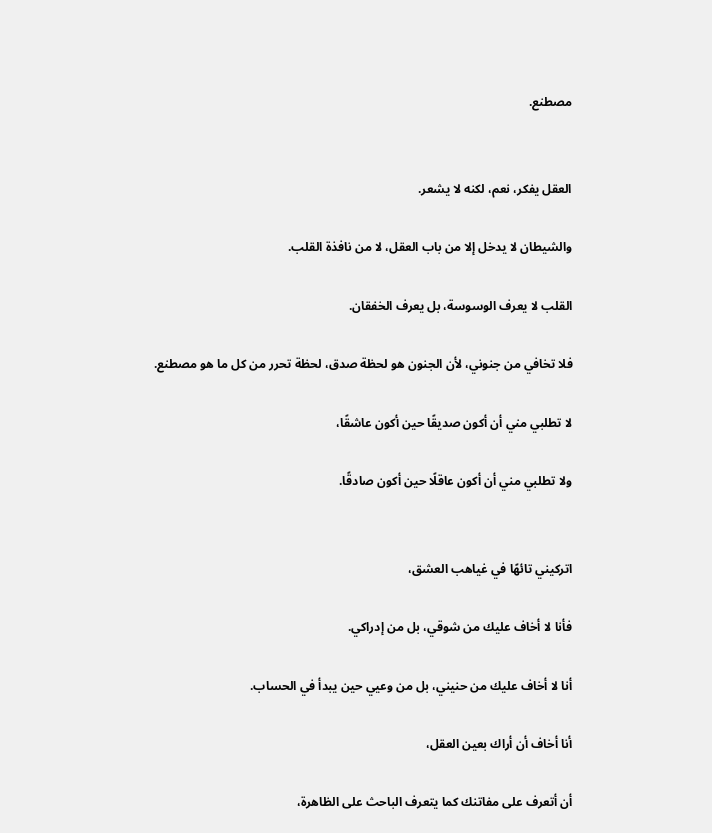مصطنع.


العقل يفكر، نعم، لكنه لا يشعر.

والشيطان لا يدخل إلا من باب العقل، لا من نافذة القلب.

القلب لا يعرف الوسوسة، بل يعرف الخفقان.

فلا تخافي من جنوني، لأن الجنون هو لحظة صدق، لحظة تحرر من كل ما هو مصطنع.

لا تطلبي مني أن أكون صديقًا حين أكون عاشقًا،

ولا تطلبي مني أن أكون عاقلًا حين أكون صادقًا.


اتركيني تائهًا في غياهب العشق،

فأنا لا أخاف عليك من شوقي، بل من إدراكي.

أنا لا أخاف عليك من حنيني، بل من وعيي حين يبدأ في الحساب.

أنا أخاف أن أراك بعين العقل،

أن أتعرف على مفاتنك كما يتعرف الباحث على الظاهرة،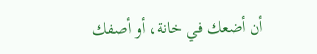أن أضعك في خانة، أو أصفك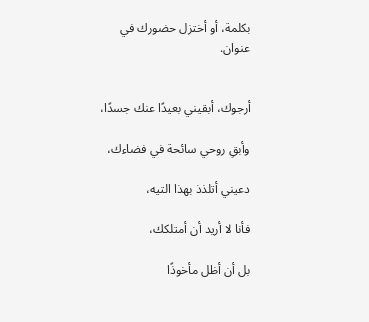بكلمة، أو أختزل حضورك في عنوان.


أرجوك، أبقيني بعيدًا عنك جسدًا،

وأبقِ روحي سائحة في فضاءك،

دعيني أتلذذ بهذا التيه،

فأنا لا أريد أن أمتلكك،

بل أن أظل مأخوذًا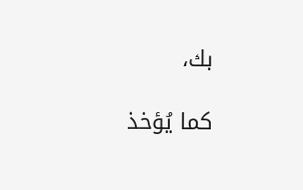بك،

كما يُؤخذ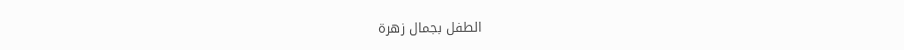الطفل بجمال زهرة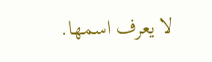لا يعرف اسمها.